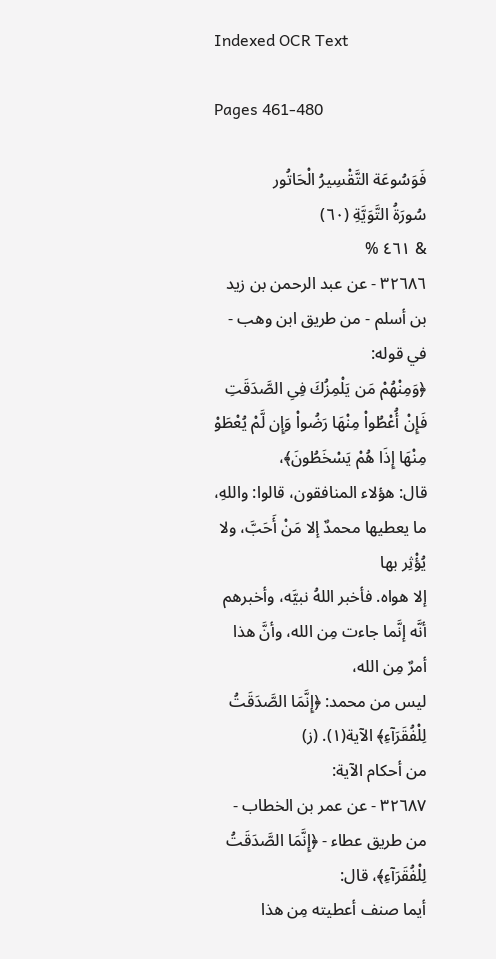Indexed OCR Text

Pages 461-480

فَوَسُوعَة التَّقْسِيرُ الْحَاتُور
سُورَةُ التَّوَيَّةِ (٦٠)
& ٤٦١ %
٣٢٦٨٦ - عن عبد الرحمن بن زيد بن أسلم - من طريق ابن وهب - في قوله:
﴿وَمِنْهُمْ مَن يَلْمِزُكَ فِىِ الصَّدَقَتِ فَإِنْ أُعْطُواْ مِنْهَا رَضُواْ وَإِن لَّمْ يُعْطَوْ مِنْهَا إِذَا هُمْ يَسْخَطُونَ﴾،
قال: هؤلاء المنافقون، قالوا: واللهِ، ما يعطيها محمدٌ إلا مَنْ أَحَبَّ، ولا يُؤْثِر بها
إلا هواه. فأخبر اللهُ نبيَّه، وأخبرهم أنَّه إنَّما جاءت مِن الله، وأنَّ هذا أمرٌ مِن الله،
ليس من محمد: ﴿إِنَّمَا الصَّدَقَتُ لِلْفُقَرَآءِ﴾ الآية(١). (ز)
من أحكام الآية:
٣٢٦٨٧ - عن عمر بن الخطاب - من طريق عطاء - ﴿إِنَّمَا الصَّدَقَتُ لِلْفُقَرَآءِ﴾، قال:
أيما صنف أعطيته مِن هذا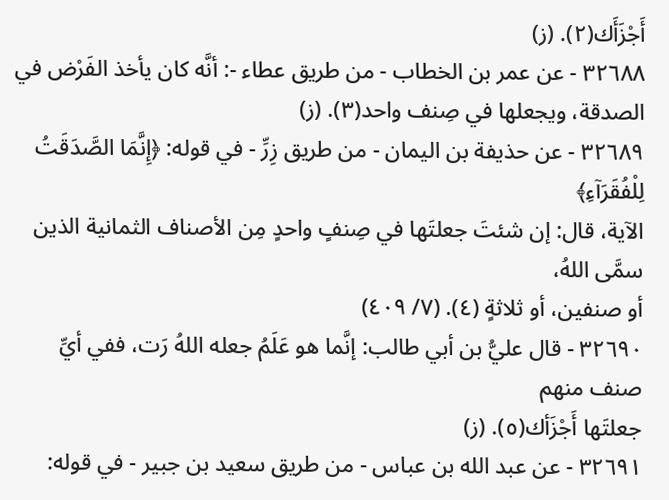أَجْزَأَك(٢). (ز)
٣٢٦٨٨ - عن عمر بن الخطاب - من طريق عطاء -: أنَّه كان يأخذ الفَرْض في
الصدقة، ويجعلها في صِنف واحد(٣). (ز)
٣٢٦٨٩ - عن حذيفة بن اليمان - من طريق زِرِّ - في قوله: ﴿إِنَّمَا الصَّدَقَتُ لِلْفُقَرَآءِ﴾
الآية، قال: إن شئتَ جعلتَها في صِنفٍ واحدٍ مِن الأصناف الثمانية الذين سمَّى اللهُ،
أو صنفين، أو ثلاثةٍ (٤). (٧/ ٤٠٩)
٣٢٦٩٠ - قال عليُّ بن أبي طالب: إنَّما هو عَلَمُ جعله اللهُ رَت، ففي أيِّ صنف منهم
جعلتَها أَجْزَأك(٥). (ز)
٣٢٦٩١ - عن عبد الله بن عباس - من طريق سعيد بن جبير - في قوله: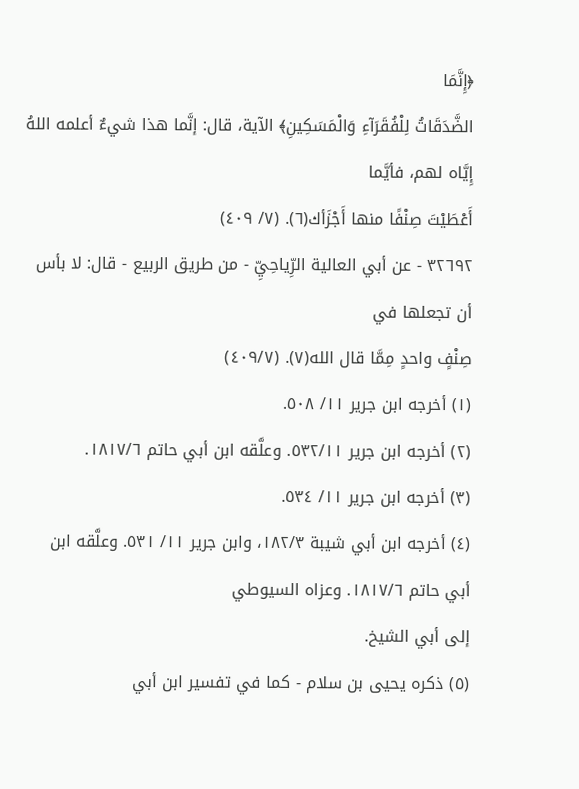﴿إِنَّمَا
الضَّدَقَاتُ لِلْفُقَرَآءِ وَالْمَسَكِينِ﴾ الآية، قال: إنَّما هذا شيءٌ أعلمه اللهُ إِيَّاه لهم، فأيَّما
أَعْطَيْتَ صِنْفًا منها أَجْزَأك(٦). (٧/ ٤٠٩)
٣٢٦٩٢ - عن أبي العالية الرِّياحِيِّ - من طريق الربيع - قال: لا بأس أن تجعلها في
صِنْفٍ واحدٍ مِمَّا قال الله(٧). (٤٠٩/٧)
(١) أخرجه ابن جرير ١١/ ٥٠٨.
(٢) أخرجه ابن جرير ٥٣٢/١١. وعلَّقه ابن أبي حاتم ١٨١٧/٦.
(٣) أخرجه ابن جرير ١١/ ٥٣٤.
(٤) أخرجه ابن أبي شيبة ١٨٢/٣، وابن جرير ١١/ ٥٣١. وعلَّقه ابن أبي حاتم ١٨١٧/٦. وعزاه السيوطي
إلى أبي الشيخ.
(٥) ذكره يحيى بن سلام - كما في تفسير ابن أبي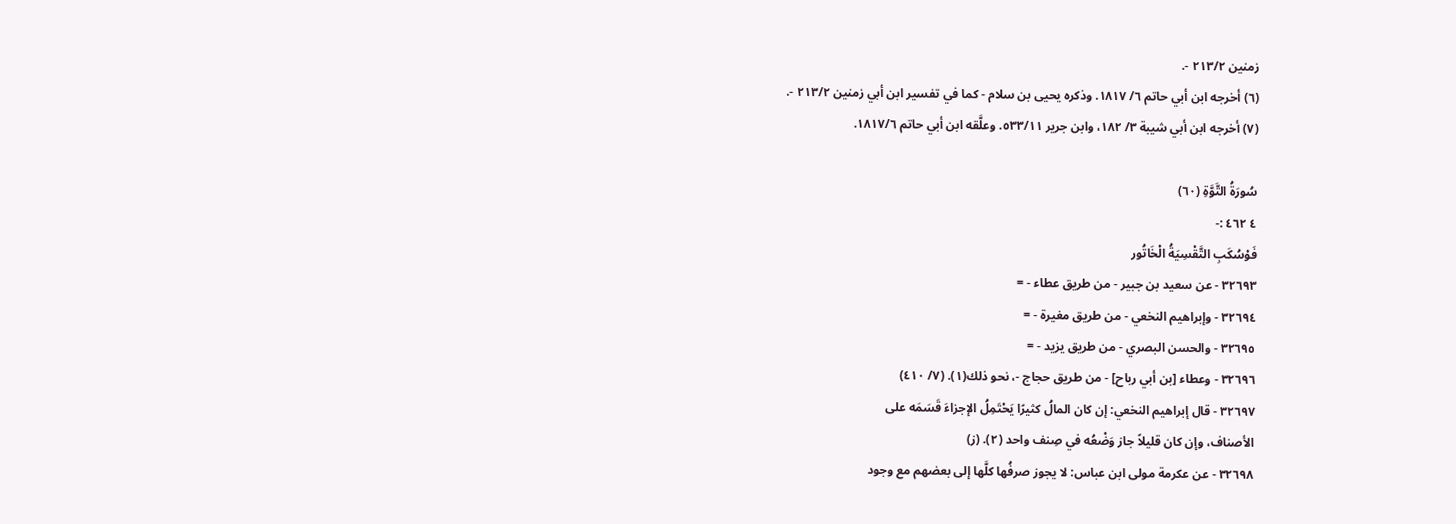زمنين ٢١٣/٢ -.
(٦) أخرجه ابن أبي حاتم ٦/ ١٨١٧. وذكره يحيى بن سلام - كما في تفسير ابن أبي زمنين ٢١٣/٢ -.
(٧) أخرجه ابن أبي شيبة ٣/ ١٨٢، وابن جرير ٥٣٣/١١. وعلَّقه ابن أبي حاتم ١٨١٧/٦.

سُورَةُ التَّوَّةِ (٦٠)
٤ ٤٦٢ :-
فَوْسُكَبِ التَّقْسِيَةُ الْخَاتُور
٣٢٦٩٣ - عن سعيد بن جبير - من طريق عطاء - =
٣٢٦٩٤ - وإبراهيم النخعي - من طريق مغيرة - =
٣٢٦٩٥ - والحسن البصري - من طريق يزيد - =
٣٢٦٩٦ - وعطاء [بن أبي رباح] - من طريق حجاج -، نحو ذلك(١). (٧/ ٤١٠)
٣٢٦٩٧ - قال إبراهيم النخعي: إن كان المالُ كثيرًا يَحْتَمِلُ الإجزاءَ قَسَمَه على
الأصناف، وإن كان قليلاً جاز وَضْعُه في صِنف واحد (٢). (ز)
٣٢٦٩٨ - عن عكرمة مولى ابن عباس: لا يجوز صرفُها كلَّها إلى بعضهم مع وجود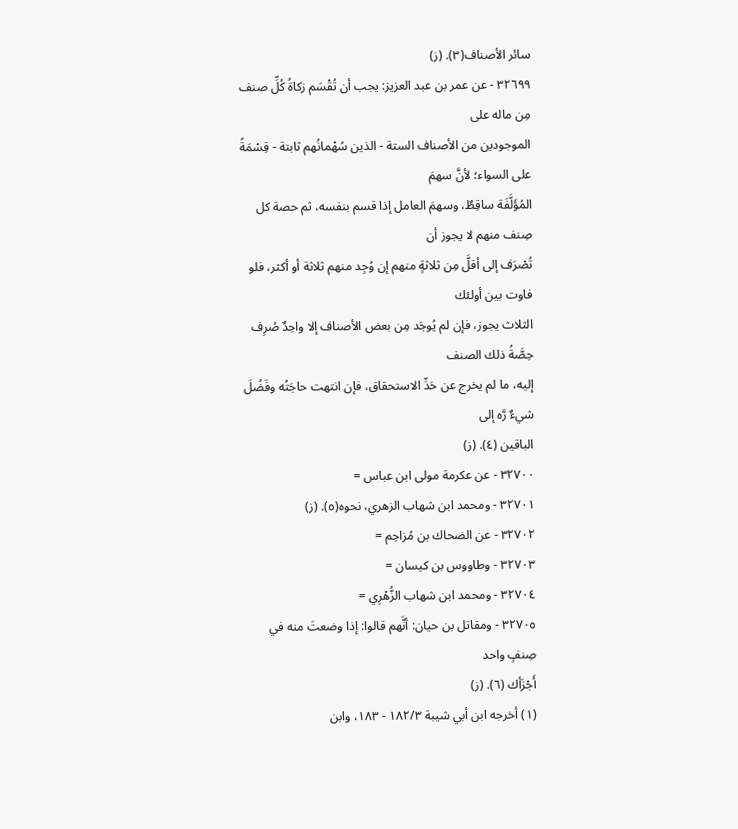سائر الأصناف(٣). (ز)
٣٢٦٩٩ - عن عمر بن عبد العزيز: يجب أن تُقْسَم زكاةُ كُلِّ صنف مِن ماله على
الموجودين من الأصناف الستة - الذين سُهْمانُهم ثابتة - قِسْمَةً على السواء؛ لأنَّ سهمَ
المُؤَلَّفَة ساقِطٌ، وسهمَ العامل إذا قسم بنفسه، ثم حصة كل صِنف منهم لا يجوز أن
تُصْرَف إلى أقلَّ مِن ثلاثةٍ منهم إن وُجِد منهم ثلاثة أو أكثر، فلو فاوت بين أولئك
الثلاث يجوز، فإن لم يُوجَد مِن بعض الأصناف إلا واحِدٌ صُرِف حِصَّةُ ذلك الصنف
إليه، ما لم يخرج عن حَدِّ الاستحقاق، فإن انتهت حاجَتُه وفَضُلَ شيءٌ رَّه إلى
الباقين (٤). (ز)
٣٢٧٠٠ - عن عكرمة مولى ابن عباس =
٣٢٧٠١ - ومحمد ابن شهاب الزهري، نحوه(٥). (ز)
٣٢٧٠٢ - عن الضحاك بن مُزاحِم =
٣٢٧٠٣ - وطاووس بن كيسان =
٣٢٧٠٤ - ومحمد ابن شهاب الزُّهْرِي =
٣٢٧٠٥ - ومقاتل بن حيان: أنَّهم قالوا: إذا وضعتَ منه في صِنفٍ واحد
أَجْزَأك (٦). (ز)
(١) أخرجه ابن أبي شيبة ١٨٢/٣ - ١٨٣، وابن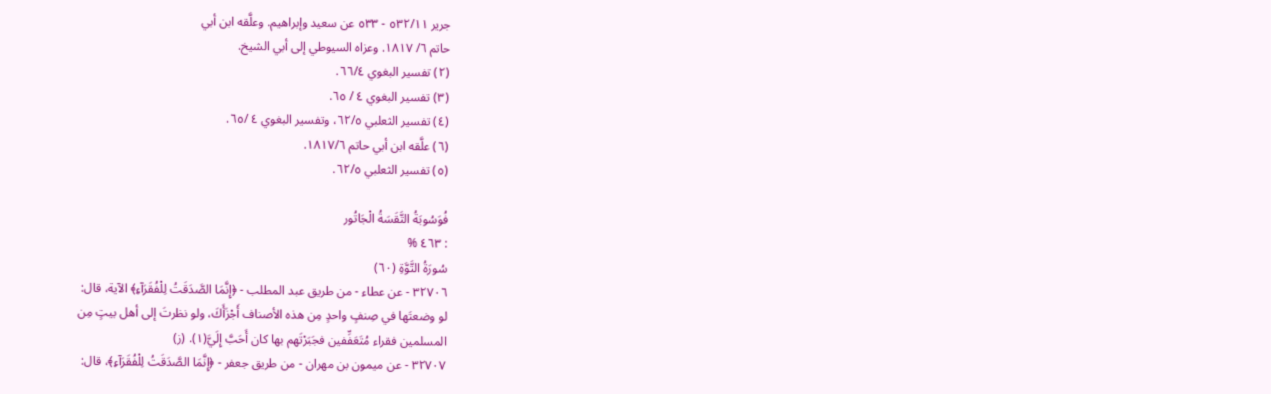جرير ٥٣٢/١١ - ٥٣٣ عن سعيد وإبراهيم. وعلَّقه ابن أبي
حاتم ٦/ ١٨١٧. وعزاه السيوطي إلى أبي الشيخ.
(٢) تفسير البغوي ٦٦/٤.
(٣) تفسير البغوي ٤ / ٦٥.
(٤) تفسير الثعلبي ٦٢/٥، وتفسير البغوي ٤ /٦٥.
(٦) علَّقه ابن أبي حاتم ١٨١٧/٦.
(٥) تفسير الثعلبي ٦٢/٥.

فُوَسُوبَةُ التَّقَسَةُ الْجَاتُور
: ٤٦٣ %
سُورَةُ التَّوَّةِ (٦٠)
٣٢٧٠٦ - عن عطاء - من طريق عبد المطلب - ﴿إِنَّمَا الصَّدَقَتُ لِلْفُقَرَآءِ﴾ الآية، قال:
لو وضعتَها في صِنفٍ واحدٍ مِن هذه الأصناف أَجْزَأَكَ، ولو نظرتَ إلى أهل بيتٍ مِن
المسلمين فقراء مُتَعَفِّفين فجَبَرْتَهم بها كان أَحَبَّ إِلَيَّ(١). (ز)
٣٢٧٠٧ - عن ميمون بن مهران - من طريق جعفر - ﴿إِنَّمَا الصَّدَقَتُ لِلْفُقَرَآءِ﴾، قال: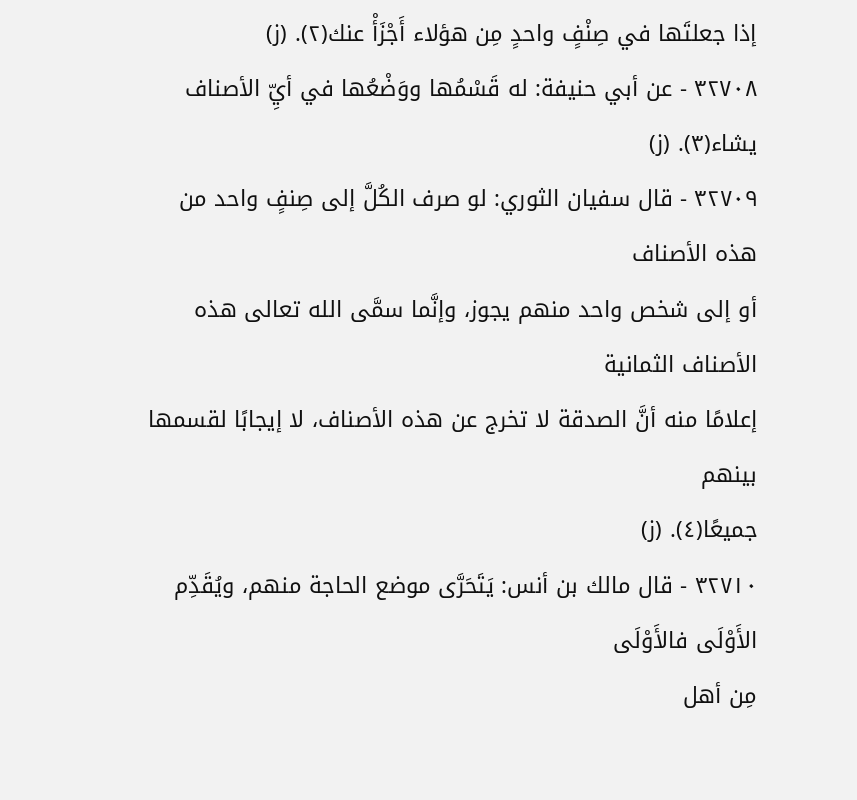إذا جعلتَها في صِنْفٍ واحدٍ مِن هؤلاء أَجْزَأْ عنك(٢). (ز)
٣٢٧٠٨ - عن أبي حنيفة: له قَسْمُها ووَضْعُها في أيِّ الأصناف يشاء(٣). (ز)
٣٢٧٠٩ - قال سفيان الثوري: لو صرف الكُلَّ إلى صِنفٍ واحد من هذه الأصناف
أو إلى شخص واحد منهم يجوز، وإنَّما سمَّى الله تعالى هذه الأصناف الثمانية
إعلامًا منه أنَّ الصدقة لا تخرج عن هذه الأصناف، لا إيجابًا لقسمها بينهم
جميعًا(٤). (ز)
٣٢٧١٠ - قال مالك بن أنس: يَتَحَرَّى موضع الحاجة منهم، ويُقَدِّم الأَوْلَى فالأَوْلَى
مِن أهل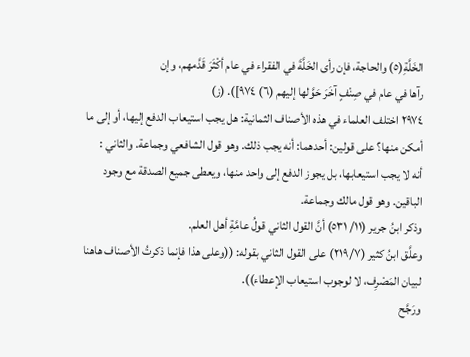الخَلَّةِ(٥) والحاجة، فإن رأى الخَلَّةَ في الفقراء في عام أكْثَرَ قَدَّمهم، وإن
رآها في عام في صِنْفٍ آخَرَ حَوَّلها إليهم (٦) ٩٧٤]). (ز)
٢٩٧٤ اختلف العلماء في هذه الأصناف الثمانية: هل يجب استيعاب الدفع إليها، أو إلى ما
أمكن منها؟ على قولين: أحدهما: أنه يجب ذلك. وهو قول الشافعي وجماعة. والثاني :
أنه لا يجب استيعابها، بل يجوز الدفع إلى واحد منها، ويعطى جميع الصدقة مع وجود
الباقين. وهو قول مالك وجماعة.
وذكر ابنُ جرير (١١/ ٥٣١) أنَّ القول الثاني قولُ عامَّةِ أهل العلم.
وعلَّق ابنُ كثير (٢١٩/٧) على القول الثاني بقوله: ((وعلى هذا فإنما ذكرتُ الأصناف هاهنا
لبيان المَصْرِف، لا لوجوب استيعاب الإعطاء)).
ورَجَّح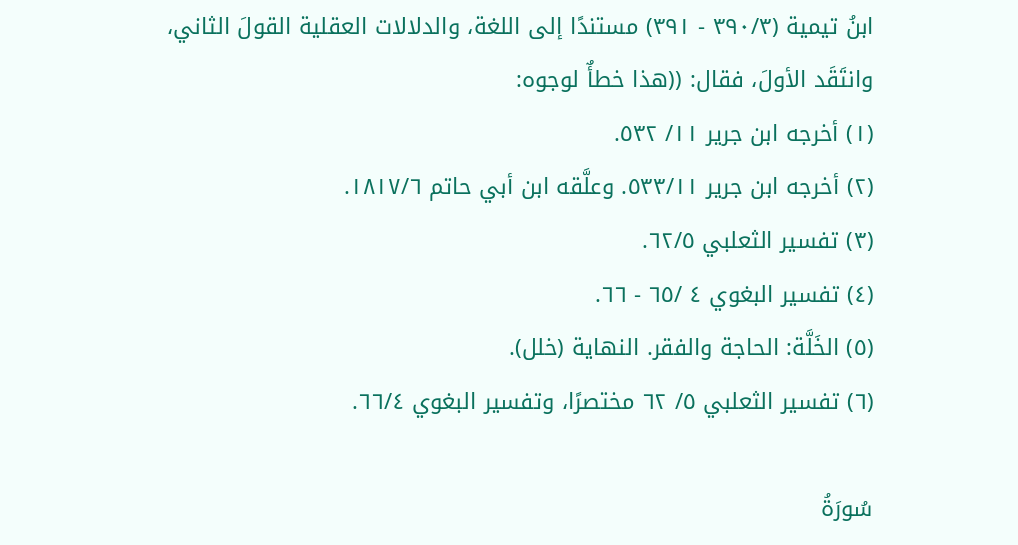ابنُ تيمية (٣٩٠/٣ - ٣٩١) مستندًا إلى اللغة، والدلالات العقلية القولَ الثاني،
وانتَقَد الأولَ، فقال: ((هذا خطأٌ لوجوه:
(١) أخرجه ابن جرير ١١/ ٥٣٢.
(٢) أخرجه ابن جرير ٥٣٣/١١. وعلَّقه ابن أبي حاتم ١٨١٧/٦.
(٣) تفسير الثعلبي ٦٢/٥.
(٤) تفسير البغوي ٤ /٦٥ - ٦٦.
(٥) الخَلَّة: الحاجة والفقر. النهاية (خلل).
(٦) تفسير الثعلبي ٥/ ٦٢ مختصرًا، وتفسير البغوي ٦٦/٤.

سُورَةُ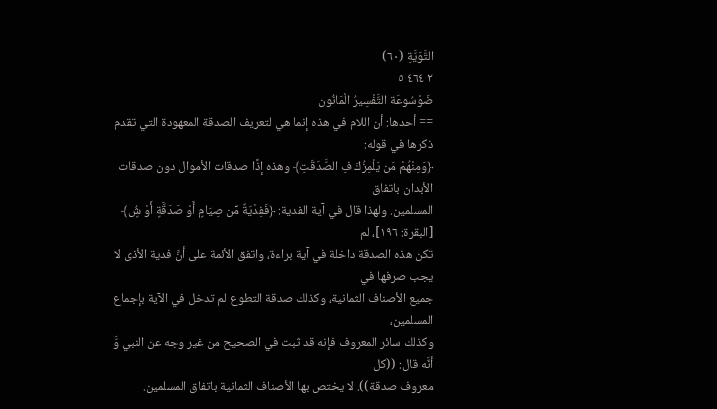التَّوَيَّةِ (٦٠)
٢ ٤٦٤ ٥
ضَوْسُوعَة التَّفْسِيرُ الْمَانُون
== أحدها: أن اللام في هذه إنما هي لتعريف الصدقة المعهودة التي تقدم ذكرها في قوله:
﴿وَمِنْهُمْ مَن يَلْمِزُكَ فِ الصَّدَقَتِ﴾ وهذه إذًا صدقات الأموال دون صدقات الأبدان باتفاق
المسلمين. ولهذا قال في آية الفدية: ﴿فَفِدْيَةٌ مِّن صِيَامٍ أَوْ صَدَقَّةٍ أَوْ شٍُ﴾ [البقرة: ١٩٦]، لم
تكن هذه الصدقة داخلة في آية براءة، واتفق الأئمة على أنَّ فدية الأذى لا يجب صرفها في
جميع الأصناف الثمانية، وكذلك صدقة التطوع لم تدخل في الآية بإجماع المسلمين،
وكذلك سائر المعروف فإنه قد ثبت في الصحيح من غير وجه عن النبي وَّ أنَّه قال: ((كل
معروف صدقة)). لا يختص بها الأصناف الثمانية باتفاق المسلمين.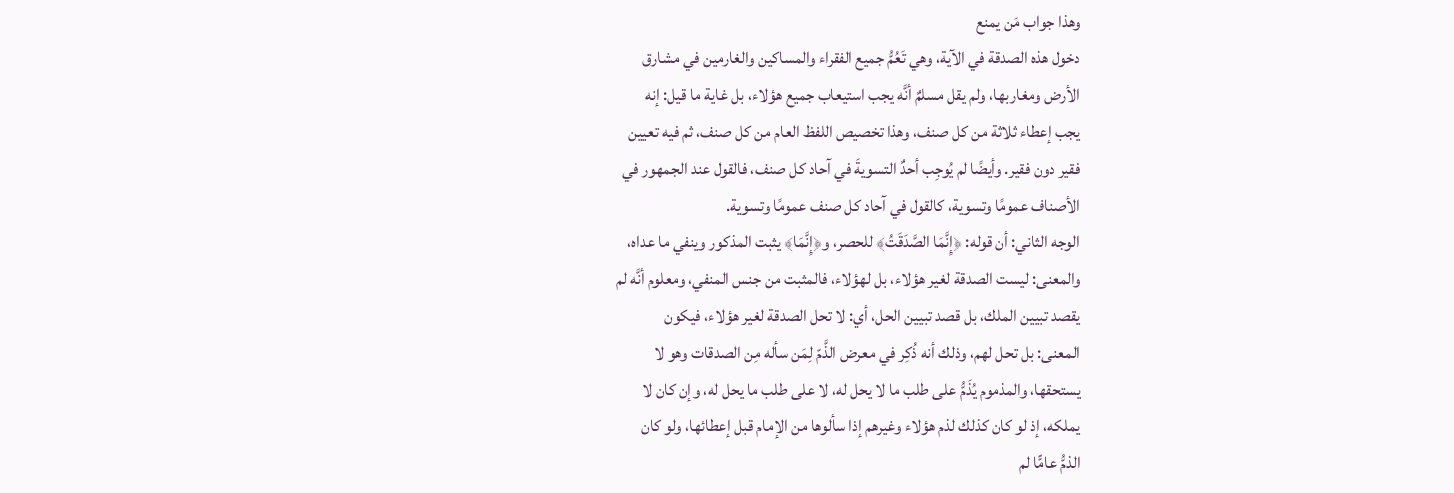وهذا جواب مَن يمنع
دخول هذه الصدقة في الآية، وهي تَعُمُّ جميع الفقراء والمساكين والغارمين في مشارق
الأرض ومغاربها، ولم يقل مسلمٌ أنَّه يجب استيعاب جميع هؤلاء، بل غاية ما قيل: إنه
يجب إعطاء ثلاثة من كل صنف، وهذا تخصيص اللفظ العام من كل صنف، ثم فيه تعيين
فقير دون فقير. وأيضًا لم يُوجِب أحدٌ التسويةَ في آحاد كل صنف، فالقول عند الجمهور في
الأصناف عمومًا وتسوية، كالقول في آحاد كل صنف عمومًا وتسوية.
الوجه الثاني: أن قوله: ﴿إِنَّمَا الصَّدَقَتُ﴾ للحصر، و﴿إِنَّمَا﴾ يثبت المذكور وينفي ما عداه،
والمعنى: ليست الصدقة لغير هؤلاء، بل لهؤلاء، فالمثبت من جنس المنفي، ومعلوم أنَّه لم
يقصد تبيين الملك، بل قصد تبيين الحل، أي: لا تحل الصدقة لغير هؤلاء، فيكون
المعنى: بل تحل لهم، وذلك أنه ذُكِر في معرض الذَّمّ لِمَن سأله مِن الصدقات وهو لا
يستحقها، والمذموم يُذَمُّ على طلب ما لا يحل له، لا على طلب ما يحل له، وإن كان لا
يملكه، إذ لو كان كذلك لذم هؤلاء وغيرهم إذا سألوها من الإمام قبل إعطائها، ولو كان
الذمُّ عامًّا لم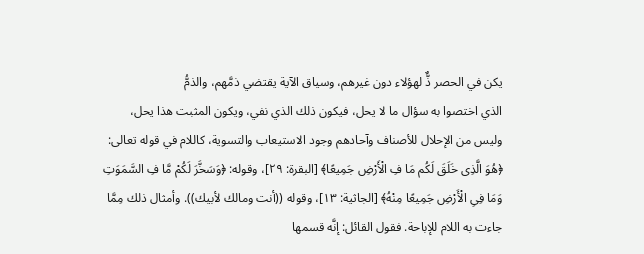يكن في الحصر ذٌّ لهؤلاء دون غيرهم، وسياق الآية يقتضي ذمَّهم، والذمُّ
الذي اختصوا به سؤال ما لا يحل، فيكون ذلك الذي نفي، ويكون المثبت هذا يحل،
وليس من الإحلال للأصناف وآحادهم وجود الاستيعاب والتسوية، كاللام في قوله تعالى:
﴿هُوَ الَّذِى خَلَقَ لَكُم مَا فِ الْأَرْضِ جَمِيعًا﴾ [البقرة: ٢٩]، وقوله: ﴿وَسَخَّرَ لَكُمْ مَّا فِ السَّمَوَتِ
وَمَا فِىِ الْأَرْضِ جَمِيعًا مِنْهُ﴾ [الجاثية: ١٣]، وقوله ((أنت ومالك لأبيك)). وأمثال ذلك مِمَّا
جاءت به اللام للإباحة. فقول القائل: إنَّه قسمها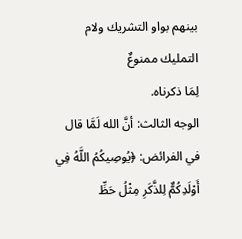بينهم بواو التشريك ولام التمليك ممنوعٌ
لِمَا ذكرناه.
الوجه الثالث: أنَّ الله لَمَّا قال في الفرائض: ﴿يُوصِيكُمُ اللَّهُ فِي أَوْلَدِكُمٌّ لِلذَّكَرِ مِثْلُ حَظِّ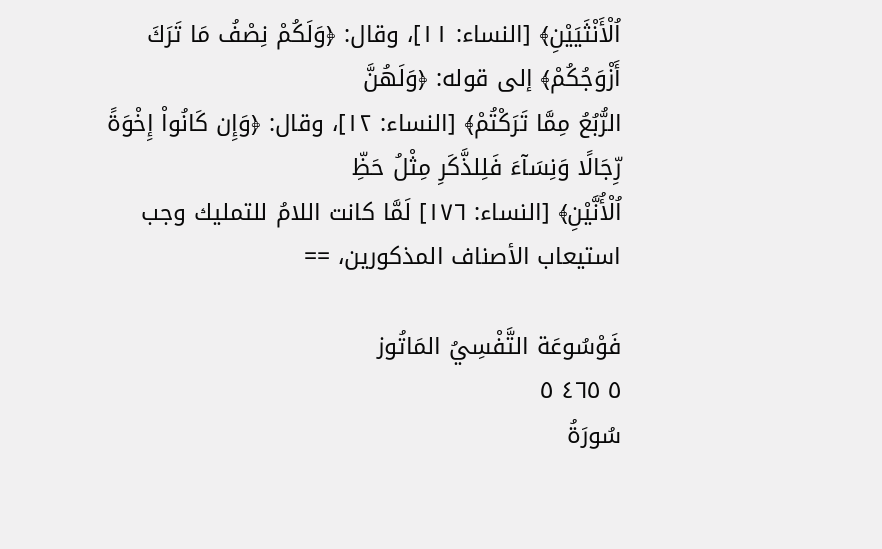اُلْأَنْثَيَيْنِ﴾ [النساء: ١١]، وقال: ﴿وَلَكُمْ نِصْفُ مَا تَرَكَ أَزْوَجُكُمْ﴾ إلى قوله: ﴿وَلَهُنَّ
الرُّبُعُ مِمَّا تَرَكْتُمْ﴾ [النساء: ١٢]، وقال: ﴿وَإِن كَانُواْ إِخْوَةً رِّجَالًا وَنِسَآءَ فَلِلذَّكَرِ مِثْلُ حَظِّ
اُلْأُنَّيْنِ﴾ [النساء: ١٧٦] لَمَّا كانت اللامُ للتمليك وجب استيعاب الأصناف المذكورين، ==

فَوْسُوعَة التَّفْسِيُ المَاتُوز
٥ ٤٦٥ ٥
سُورَةُ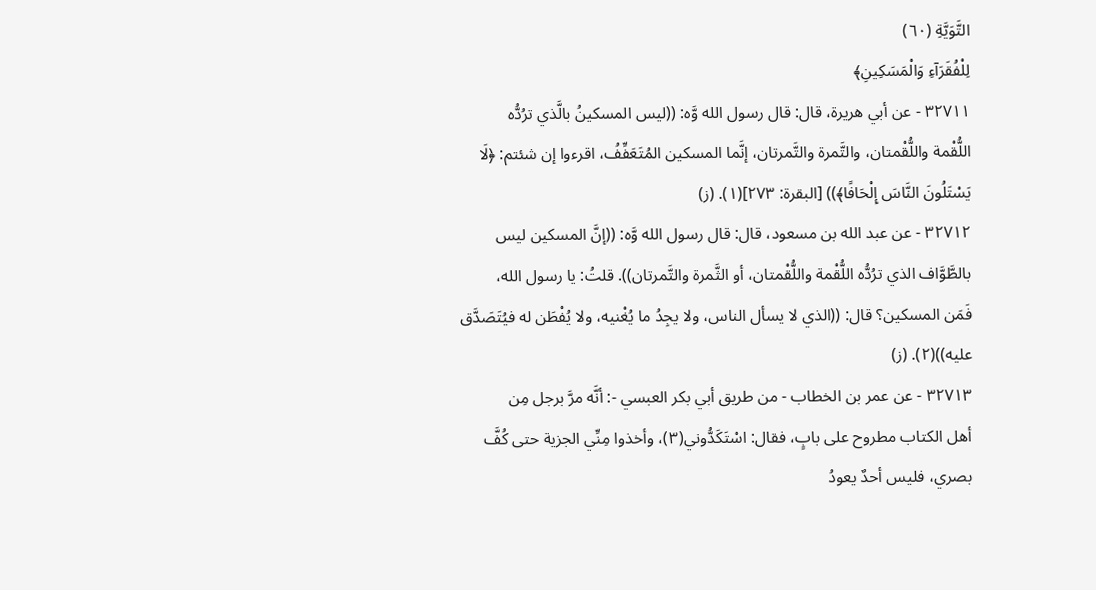التَّوَيَّةِ (٦٠)
لِلْفُقَرَآءِ وَالْمَسَكِينِ﴾
٣٢٧١١ - عن أبي هريرة، قال: قال رسول الله وَّه: ((ليس المسكينُ بالَّذي ترُدُّه
اللُّقْمة واللُّقْمتان، والتَّمرة والتَّمرتان، إنَّما المسكين المُتَعَفِّفُ، اقرءوا إن شئتم: ﴿لَا
يَسْتَلُونَ النَّاسَ إِلْحَافًا﴾)) [البقرة: ٢٧٣](١). (ز)
٣٢٧١٢ - عن عبد الله بن مسعود، قال: قال رسول الله وَّه: ((إنَّ المسكين ليس
بالطَّوَّاف الذي ترُدُّه اللُّقْمة واللُّقْمتان، أو الثَّمرة والتَّمرتان)). قلتُ: يا رسول الله،
فَمَن المسكين؟ قال: ((الذي لا يسأل الناس، ولا يجِدُ ما يُغْنيه، ولا يُفْطَن له فيُتَصَدَّق
علیە))(٢). (ز)
٣٢٧١٣ - عن عمر بن الخطاب - من طريق أبي بكر العبسي -: أنَّه مرَّ برجل مِن
أهل الكتاب مطروح على بابٍ، فقال: اسْتَكَدُّوني(٣)، وأخذوا مِنِّي الجزية حتى كُفَّ
بصري، فليس أحدٌ يعودُ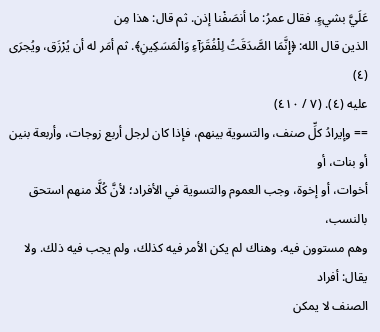عَلَيَّ بشيءٍ. فقال عمرُ: ما أنصَفْنا إذن. ثم قال: هذا مِن
الذين قال الله: ﴿إِنَّمَا الصَّدَقَتُ لِلْفُقَرَآءِ وَالْمَسَكِينِ﴾. ثم أمَر له أن يُرْزَق، ويُجرَى
(٤)
عليه (٤). (٧ / ٤١٠)
== وإيرادُ كلِّ صنف، والتسوية بينهم، فإذا كان لرجل أربع زوجات، وأربعة بنين أو بنات، أو
أخوات، أو إخوة، وجب العموم والتسوية في الأفراد؛ لأنَّ كُلَّا منهم استحق بالنسب،
وهم مستوون فيه. وهناك لم يكن الأمر فيه كذلك، ولم يجب فيه ذلك. ولا يقال: أفراد
الصنف لا يمكن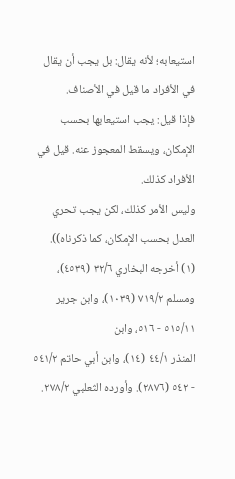استيعابه؛ لأنه يقال: بل يجب أن يقال في الأفراد ما قيل في الأصناف.
فإذا قيل: يجب استيعابها بحسب الإمكان، ويسقط المعجوز عنه. قيل في الأفراد كذلك.
وليس الأمر كذلك، لكن يجب تحري العدل بحسب الإمكان، كما ذكرناه)).
(١) أخرجه البخاري ٣٢/٦ (٤٥٣٩)، ومسلم ٧١٩/٢ (١٠٣٩)، وابن جرير ٥١٥/١١ - ٥١٦، وابن
المنذر ٤٤/١ (١٤)، وابن أبي حاتم ٥٤١/٢ - ٥٤٢ (٢٨٧٦). وأورده الثعلبي ٢٧٨/٢.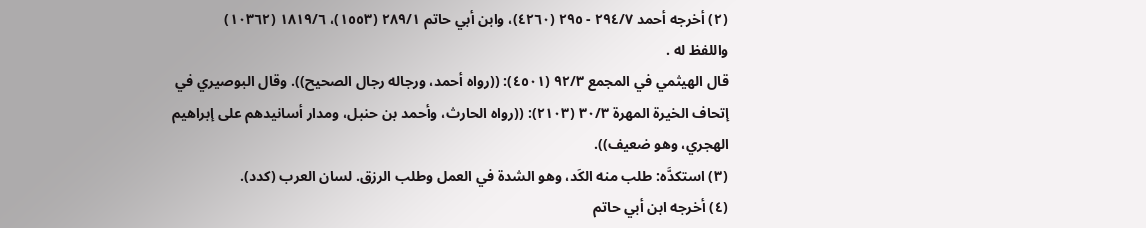(٢) أخرجه أحمد ٢٩٤/٧ - ٢٩٥ (٤٢٦٠)، وابن أبي حاتم ٢٨٩/١ (١٥٥٣)، ١٨١٩/٦ (١٠٣٦٢)
واللفظ له .
قال الهيثمي في المجمع ٩٢/٣ (٤٥٠١): ((رواه أحمد، ورجاله رجال الصحيح)). وقال البوصيري في
إتحاف الخيرة المهرة ٣٠/٣ (٢١٠٣): ((رواه الحارث، وأحمد بن حنبل، ومدار أسانيدهم على إبراهيم
الهجري، وهو ضعيف)).
(٣) استكدَّه: طلب منه الكَد، وهو الشدة في العمل وطلب الرزق. لسان العرب (كدد).
(٤) أخرجه ابن أبي حاتم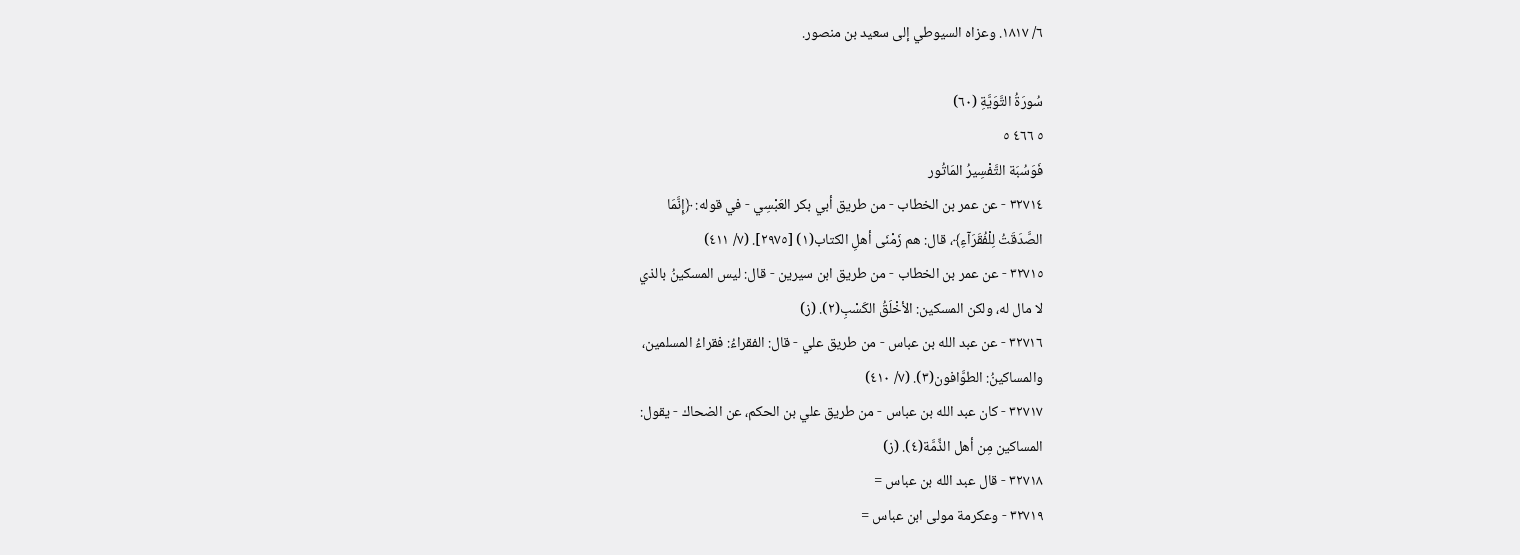٦/ ١٨١٧. وعزاه السيوطي إلى سعيد بن منصور.

سُورَةُ التَّوَيَّةِ (٦٠)
٥ ٤٦٦ ٥
فَوَسُبَة التَّفْسِيرُ المَاتُور
٣٢٧١٤ - عن عمر بن الخطاب - من طريق أبي بكر العَبْسِي - في قوله: ﴿إِنَّمَا
الصَّدَقَتُ لِلْفُقَرَآءِ﴾، قال: هم زَمْنَى أهلِ الكتاب(١) [٢٩٧٥]. (٧/ ٤١١)
٣٢٧١٥ - عن عمر بن الخطاب - من طريق ابن سيرين - قال: ليس المسكينُ بالذي
لا مال له، ولكن المسكين: الأخْلَقُ الكَسْبِ(٢). (ز)
٣٢٧١٦ - عن عبد الله بن عباس - من طريق علي - قال: الفقراءُ: فقراءُ المسلمين،
والمساكينُ: الطوَّافون(٣). (٧/ ٤١٠)
٣٢٧١٧ - كان عبد الله بن عباس - من طريق علي بن الحكم، عن الضحاك - يقول:
المساكين مِن أهل الذِّمَّة(٤). (ز)
٣٢٧١٨ - قال عبد الله بن عباس =
٣٢٧١٩ - وعكرمة مولى ابن عباس =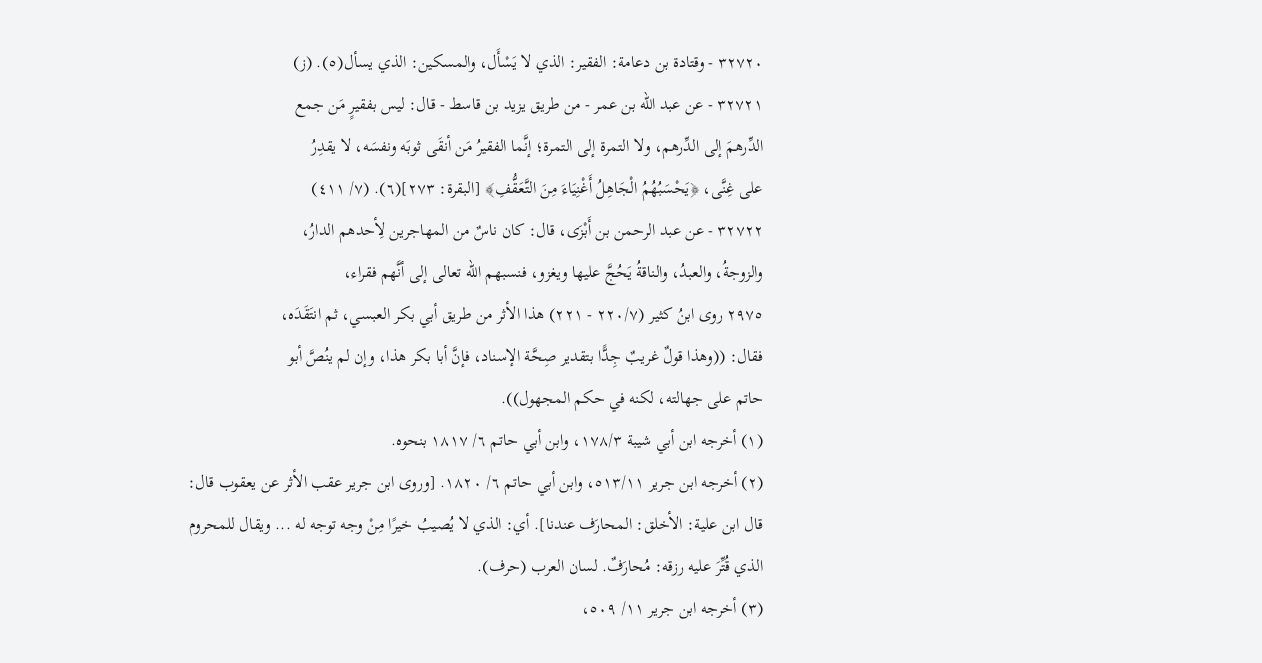٣٢٧٢٠ - وقتادة بن دعامة: الفقير: الذي لا يَسْأَل، والمسكين: الذي يسأل(٥). (ز)
٣٢٧٢١ - عن عبد الله بن عمر - من طريق يزيد بن قاسط - قال: ليس بفقيرٍ مَن جمع
الدِّرهمَ إلى الدِّرهم، ولا التمرة إلى التمرة؛ إنَّما الفقيرُ مَن أنقَى ثوبَه ونفسَه، لا يقدِرُ
على غِنَّى، ﴿يَحْسَبُهُمُ الْجَاهِلُ أَغْنِيَاءَ مِنَ التَّعَقُّفِ﴾ [البقرة: ٢٧٣](٦). (٧/ ٤١١)
٣٢٧٢٢ - عن عبد الرحمن بن أَبْزَى، قال: كان ناسٌ من المهاجرين لِأحدهم الدارُ،
والزوجةُ، والعبدُ، والناقةُ يَحُجَّ عليها ويغزو، فنسبهم الله تعالى إلى أنَّهم فقراء،
٢٩٧٥ روى ابنُ كثير (٢٢٠/٧ - ٢٢١) هذا الأثر من طريق أبي بكر العبسي، ثم انتَقَدَه،
فقال: ((وهذا قولٌ غريبٌ جِدًّا بتقدير صِحَّة الإسناد، فإنَّ أبا بكر هذا، وإن لم ينُصَّ أبو
حاتم على جهالته، لكنه في حكم المجهول)).
(١) أخرجه ابن أبي شيبة ١٧٨/٣، وابن أبي حاتم ٦/ ١٨١٧ بنحوه.
(٢) أخرجه ابن جرير ٥١٣/١١، وابن أبي حاتم ٦/ ١٨٢٠. [وروى ابن جرير عقب الأثر عن يعقوب قال:
قال ابن علية: الأخلق: المحارَف عندنا]. أي: الذي لا يُصيبُ خيرًا مِنْ وجه توجه له ... ويقال للمحروم
الذي قُتِّرَ عليه رزقه: مُحارَفٌ. لسان العرب (حرف).
(٣) أخرجه ابن جرير ١١/ ٥٠٩،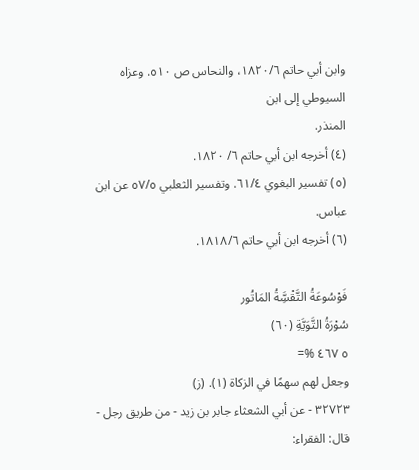وابن أبي حاتم ١٨٢٠/٦، والنحاس ص ٥١٠. وعزاه السيوطي إلى ابن
المنذر.
(٤) أخرجه ابن أبي حاتم ٦/ ١٨٢٠.
(٥) تفسير البغوي ٦١/٤. وتفسير الثعلبي ٥٧/٥ عن ابن عباس.
(٦) أخرجه ابن أبي حاتم ١٨١٨/٦.

فَوْسُوعَةُ التَّقْسَِّةُ المَاتُور
سُوْرَةُ التَّوَيَّةِ (٦٠)
٥ ٤٦٧ %=
وجعل لهم سهمًا في الزكاة (١). (ز)
٣٢٧٢٣ - عن أبي الشعثاء جابر بن زيد - من طريق رجل - قال: الفقراء: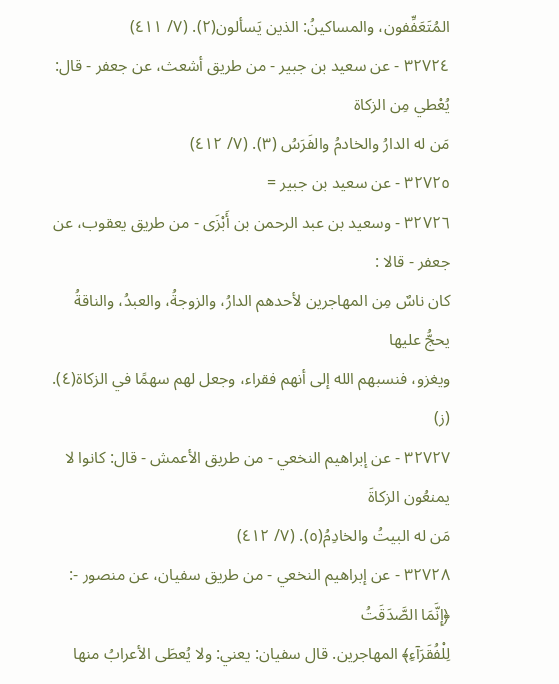المُتَعَفِّفون، والمساكينُ: الذين يَسألون(٢). (٧/ ٤١١)
٣٢٧٢٤ - عن سعيد بن جبير - من طريق أشعث، عن جعفر - قال: يُعْطي مِن الزكاة
مَن له الدارُ والخادمُ والفَرَسُ (٣). (٧/ ٤١٢)
٣٢٧٢٥ - عن سعيد بن جبير =
٣٢٧٢٦ - وسعيد بن عبد الرحمن بن أَبْزَى - من طريق يعقوب، عن جعفر - قالا :
كان ناسٌ مِن المهاجرين لأحدهم الدارُ، والزوجةُ، والعبدُ، والناقةُ يحجُّ عليها
ويغزو، فنسبهم الله إلى أنهم فقراء، وجعل لهم سهمًا في الزكاة(٤). (ز)
٣٢٧٢٧ - عن إبراهيم النخعي - من طريق الأعمش - قال: كانوا لا يمنعُون الزكاةَ
مَن له البيتُ والخادِمُ(٥). (٧/ ٤١٢)
٣٢٧٢٨ - عن إبراهيم النخعي - من طريق سفيان، عن منصور -: ﴿إِنَّمَا الصَّدَقَتُ
لِلْفُقَرَآءِ﴾ المهاجرين. قال سفيان: يعني: ولا يُعطَى الأعرابُ منها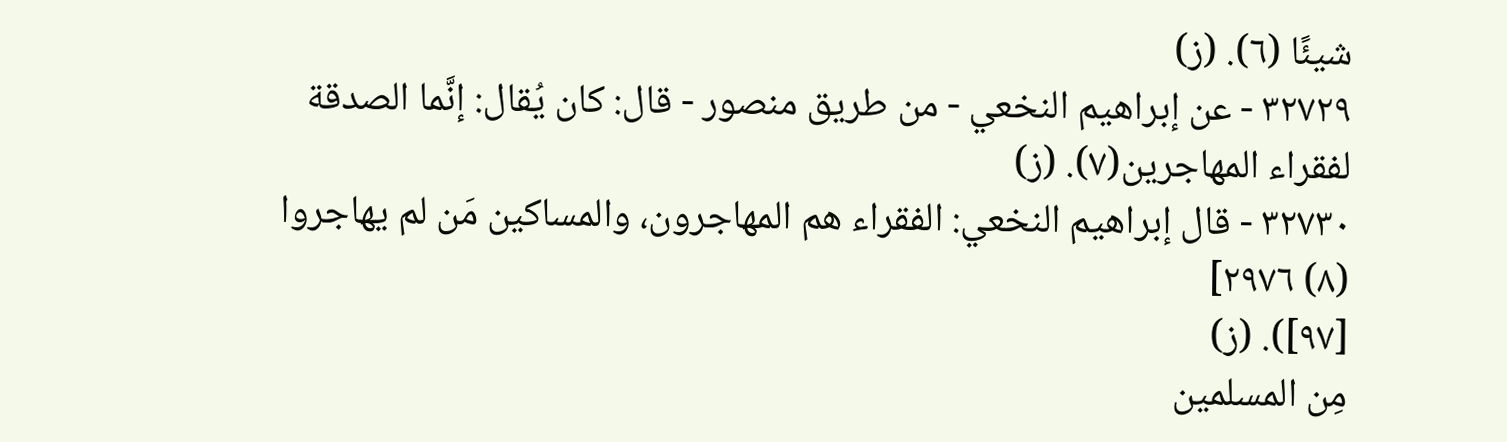شيئًا (٦). (ز)
٣٢٧٢٩ - عن إبراهيم النخعي - من طريق منصور - قال: كان يُقال: إنَّما الصدقة
لفقراء المهاجرين(٧). (ز)
٣٢٧٣٠ - قال إبراهيم النخعي: الفقراء هم المهاجرون، والمساكين مَن لم يهاجروا
(٨) ٢٩٧٦]
[٩٧]). (ز)
مِن المسلمين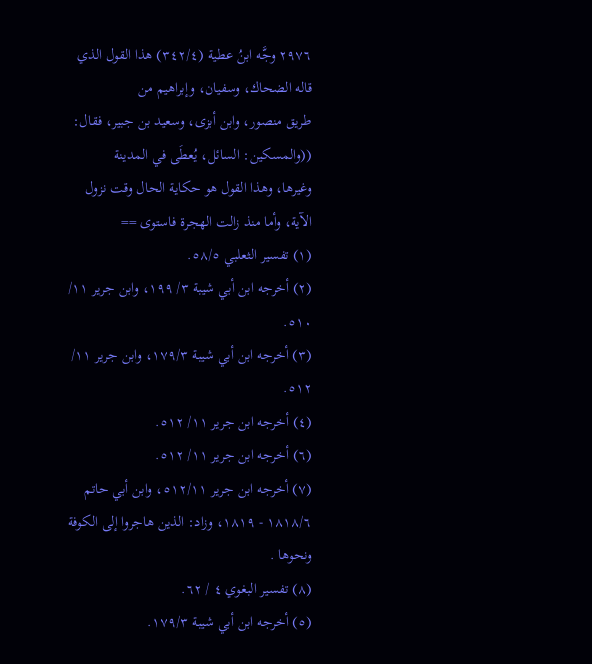٢٩٧٦ وجَّه ابنُ عطية (٣٤٢/٤) هذا القول الذي قاله الضحاك، وسفيان، وإبراهيم من
طريق منصور، وابن أبزى، وسعيد بن جبير، فقال: ((والمسكين: السائل، يُعطَى في المدينة
وغيرها، وهذا القول هو حكاية الحال وقت نزول الآية، وأما منذ زالت الهجرة فاستوى ==
(١) تفسير الثعلبي ٥٨/٥.
(٢) أخرجه ابن أبي شيبة ٣/ ١٩٩، وابن جرير ١١/ ٥١٠.
(٣) أخرجه ابن أبي شيبة ١٧٩/٣، وابن جرير ١١/ ٥١٢.
(٤) أخرجه ابن جرير ١١/ ٥١٢.
(٦) أخرجه ابن جرير ١١/ ٥١٢.
(٧) أخرجه ابن جرير ٥١٢/١١، وابن أبي حاتم ١٨١٨/٦ - ١٨١٩، وزاد: الذين هاجروا إلى الكوفة
ونحوها .
(٨) تفسير البغوي ٤ / ٦٢.
(٥) أخرجه ابن أبي شيبة ١٧٩/٣.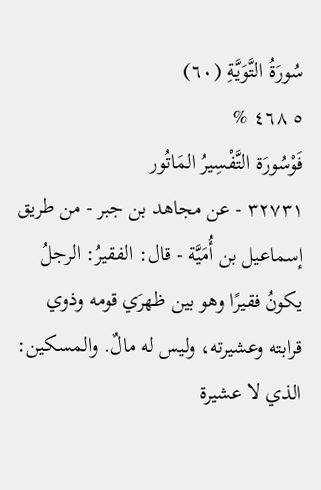سُورَةُ التَّوَيَّةِ (٦٠)
٥ ٤٦٨ %
فَوْسُورَة التَّفْسِيرُ المَاتُور
٣٢٧٣١ - عن مجاهد بن جبر - من طريق إسماعيل بن أُمَيَّة - قال: الفقيرُ: الرجلُ
يكونُ فقيرًا وهو بين ظهرَي قومه وذوي قرابته وعشيرته، وليس له مالٌ. والمسكين:
الذي لا عشيرة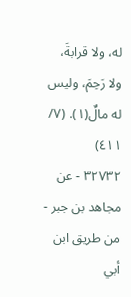له، ولا قرابةَ، ولا رَحِمَ، وليس له مالٌ(١). (٧/ ٤١١)
٣٢٧٣٢ - عن مجاهد بن جبر - من طريق ابن أبي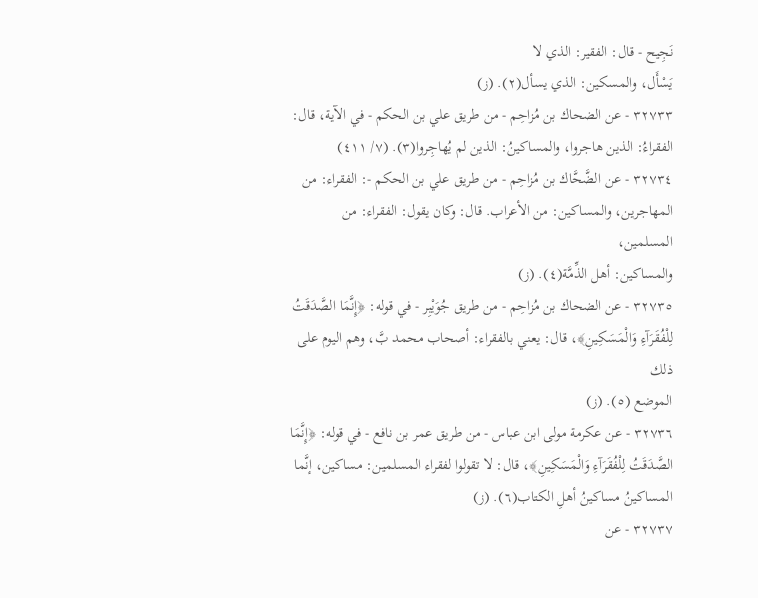نَجِيح - قال: الفقير: الذي لا
يَسْأَل، والمسكين: الذي يسأل(٢). (ز)
٣٢٧٣٣ - عن الضحاك بن مُزاحِم - من طريق علي بن الحكم - في الآية، قال:
الفقراءُ: الذين هاجروا، والمساكينُ: الذين لم يُهاجِروا(٣). (٧/ ٤١١)
٣٢٧٣٤ - عن الضَّحَّاك بن مُزاحِم - من طريق علي بن الحكم -: الفقراء: من
المهاجرين، والمساكين: من الأعراب. قال: وكان يقول: الفقراء: من المسلمين،
والمساكين: أهل الذِّمَّة(٤). (ز)
٣٢٧٣٥ - عن الضحاك بن مُزاحِم - من طريق جُوَيْبِر - في قوله: ﴿إِنَّمَا الصَّدَقَتُ
لِلْفُقَرَآءِ وَالْمَسَكِينِ﴾، قال: يعني بالفقراء: أصحاب محمد بَّ، وهم اليوم على ذلك
الموضع (٥). (ز)
٣٢٧٣٦ - عن عكرمة مولى ابن عباس - من طريق عمر بن نافع - في قوله: ﴿إِنَّمَا
الصَّدَقَتُ لِلْفُقَرَآءِ وَالْمَسَكِينِ﴾، قال: لا تقولوا لفقراء المسلمين: مساكين، إنَّما
المساكينُ مساكينُ أهلِ الكتاب(٦). (ز)
٣٢٧٣٧ - عن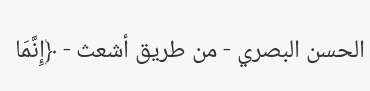الحسن البصري - من طريق أشعث - ﴿إِنَّمَا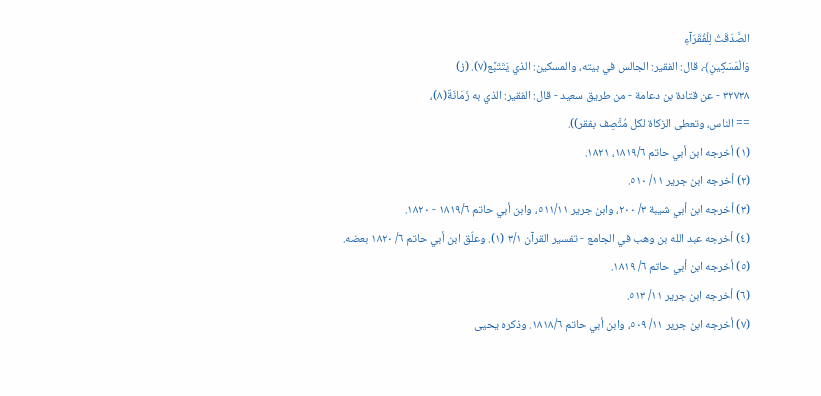الصَّدَقَتُ لِلْفُقَرَآءِ
وَالْمَسَكِينِ﴾، قال: الفقير: الجالس في بيته، والمسكين: الذي يَتَتَبَّع(٧). (ز)
٣٢٧٣٨ - عن قتادة بن دعامة - من طريق سعيد - قال: الفقير: الذي به زَمَانَةٌ(٨)،
== الناس، وتعطى الزكاة لكل مُتَّصِف بفقر)).
(١) أخرجه ابن أبي حاتم ١٨١٩/٦، ١٨٢١.
(٢) أخرجه ابن جرير ١١/ ٥١٠.
(٣) أخرجه ابن أبي شيبة ٣/ ٢٠٠، وابن جرير ٥١١/١١، وابن أبي حاتم ١٨١٩/٦ - ١٨٢٠.
(٤) أخرجه عبد الله بن وهب في الجامع - تفسير القرآن ٣/١ (١). وعلّق ابن أبي حاتم ٦/ ١٨٢٠ بعضه.
(٥) أخرجه ابن أبي حاتم ٦/ ١٨١٩.
(٦) أخرجه ابن جرير ١١/ ٥١٣.
(٧) أخرجه ابن جرير ١١/ ٥٠٩، وابن أبي حاتم ١٨١٨/٦. وذكره يحيى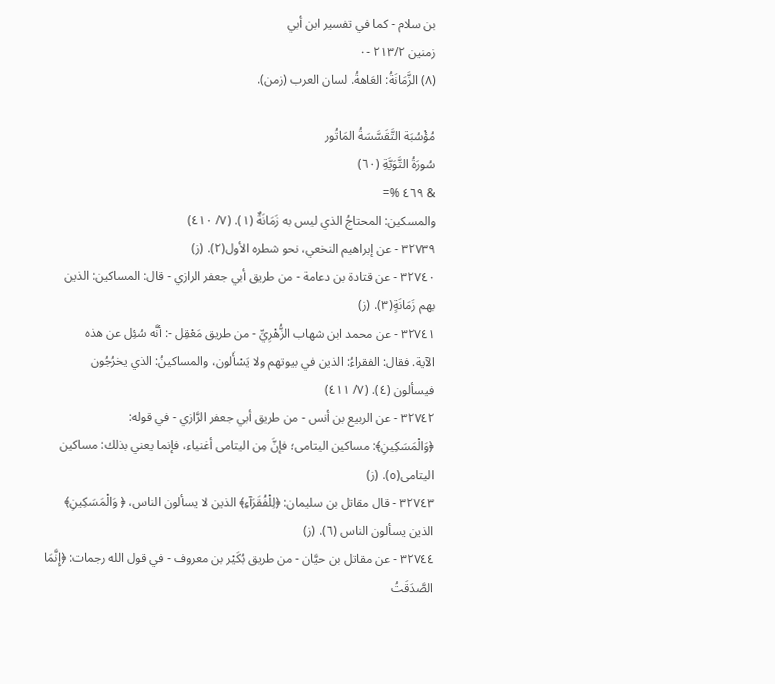بن سلام - كما في تفسير ابن أبي
زمنين ٢١٣/٢ -٠
(٨) الزَّمَانَةُ: العَاهةُ. لسان العرب (زمن).

مُؤْسُبَة التَّقَسَّسَةُ المَاتُور
سُورَةُ التَّوَيَّةِ (٦٠)
& ٤٦٩ %=
والمسكين: المحتاجُ الذي ليس به زَمَانَةٌ (١). (٧/ ٤١٠)
٣٢٧٣٩ - عن إبراهيم النخعي، نحو شطره الأول(٢). (ز)
٣٢٧٤٠ - عن قتادة بن دعامة - من طريق أبي جعفر الرازي - قال: المساكين: الذين
بهم زَمَانَةٍ(٣). (ز)
٣٢٧٤١ - عن محمد ابن شهاب الزُّهْرِيِّ - من طريق مَعْقِل -: أنَّه سُئِل عن هذه
الآية. فقال: الفقراءُ: الذين في بيوتهم ولا يَسْأَلون، والمساكينُ: الذي يخرُجُون
فيسألون (٤). (٧/ ٤١١)
٣٢٧٤٢ - عن الربيع بن أنس - من طريق أبي جعفر الرَّازي - في قوله:
﴿وَالْمَسَكِينِ﴾: مساكين اليتامى؛ فإنَّ مِن اليتامى أغنياء، فإنما يعني بذلك: مساكين
اليتامى(٥). (ز)
٣٢٧٤٣ - قال مقاتل بن سليمان: ﴿لِلْفُقَرَآءِ﴾ الذين لا يسألون الناس، ﴿ وَالْمَسَكِينِ﴾
الذين يسألون الناس (٦). (ز)
٣٢٧٤٤ - عن مقاتل بن حيَّان - من طريق بُكَيْر بن معروف - في قول الله رجمات: ﴿إِنَّمَا
الصَّدَقَتُ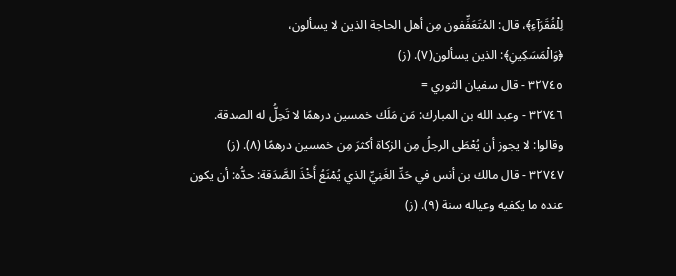لِلْفُقَرَآءِ﴾، قال: المُتَعَفِّفون مِن أهل الحاجة الذين لا يسألون،
﴿وَالْمَسَكِينِ﴾: الذين يسألون(٧). (ز)
٣٢٧٤٥ - قال سفيان الثوري =
٣٢٧٤٦ - وعبد الله بن المبارك: مَن مَلَك خمسين درهمًا لا تَحِلُّ له الصدقة.
وقالوا: لا يجوز أن يُعْطَى الرجلُ مِن الزكاة أكثرَ مِن خمسين درهمًا (٨). (ز)
٣٢٧٤٧ - قال مالك بن أنس في حَدِّ الغَنِيِّ الذي يُمْنَعُ أَخْذَ الصَّدَقة: حدُّه: أن يكون
عنده ما يكفيه وعياله سنة (٩). (ز)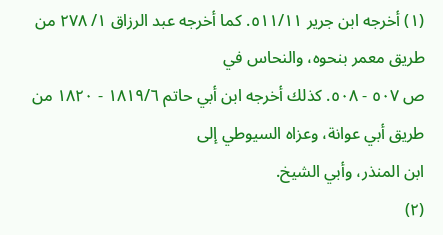(١) أخرجه ابن جرير ٥١١/١١. كما أخرجه عبد الرزاق ١/ ٢٧٨ من طريق معمر بنحوه، والنحاس في
ص ٥٠٧ - ٥٠٨. كذلك أخرجه ابن أبي حاتم ١٨١٩/٦ - ١٨٢٠ من طريق أبي عوانة، وعزاه السيوطي إلى
ابن المنذر، وأبي الشيخ.
(٢)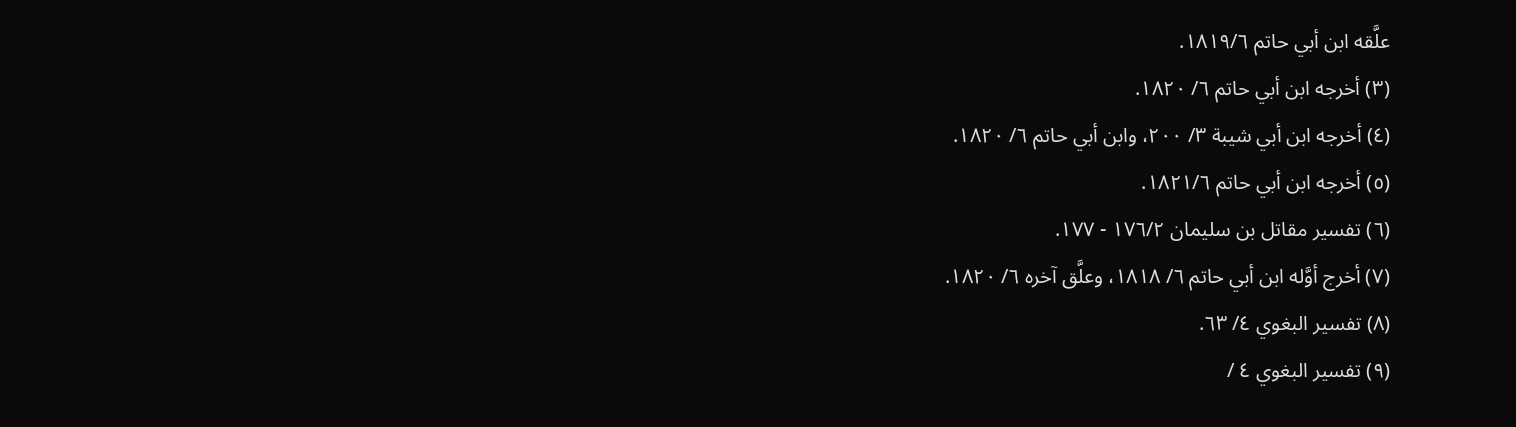علَّقه ابن أبي حاتم ١٨١٩/٦.
(٣) أخرجه ابن أبي حاتم ٦/ ١٨٢٠.
(٤) أخرجه ابن أبي شيبة ٣/ ٢٠٠، وابن أبي حاتم ٦/ ١٨٢٠.
(٥) أخرجه ابن أبي حاتم ١٨٢١/٦.
(٦) تفسير مقاتل بن سليمان ١٧٦/٢ - ١٧٧.
(٧) أخرج أوَّله ابن أبي حاتم ٦/ ١٨١٨، وعلَّق آخره ٦/ ١٨٢٠.
(٨) تفسير البغوي ٤/ ٦٣.
(٩) تفسير البغوي ٤ /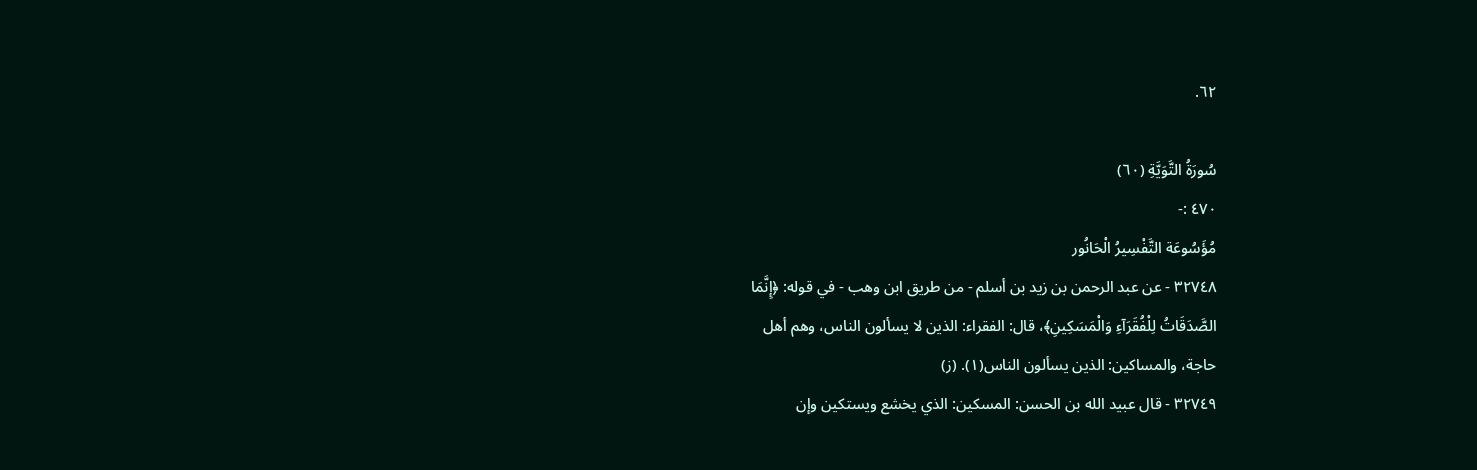٦٢.

سُورَةُ التَّوَيَّةِ (٦٠)
٤٧٠ :-
مُؤَسُوعَة التَّفْسِيرُ الْحَانُور
٣٢٧٤٨ - عن عبد الرحمن بن زيد بن أسلم - من طريق ابن وهب - في قوله: ﴿إِنَّمَا
الصَّدَقَاتُ لِلْفُقَرَآءِ وَالْمَسَكِينِ﴾، قال: الفقراء: الذين لا يسألون الناس، وهم أهل
حاجة، والمساكين: الذين يسألون الناس(١). (ز)
٣٢٧٤٩ - قال عبيد الله بن الحسن: المسكين: الذي يخشع ويستكين وإن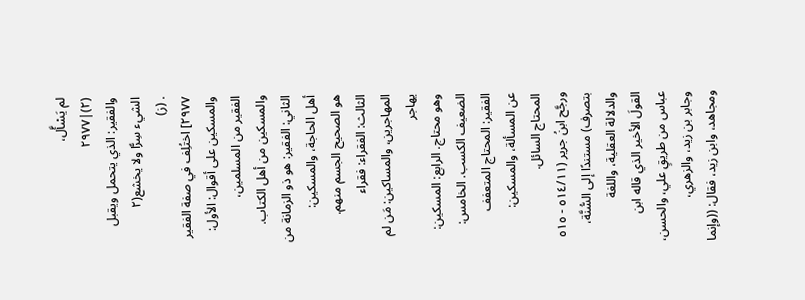لم يَسْأَّل،
(٢)|٢٩٧٧
والفقير: الذي يتحمل ويقبل الشيء سِرًّا ولا يخشع(٢
. (ز)
٢٩٧٧] اختُلِف في صفة الفقير والمسكين على أقوال: الأول: الفقير من المسلمين،
والمسكين من أهل الكتاب. الثاني: الفقير: هو ذو الزمانة من أهل الحاجة، والمسكين:
هو الصحيح الجسم منهم. الثالث: الفقراء: فقراء المهاجرين، والمساكين: مَن لم يهاجر
وهو محتاج. الرابع: المسكين: الضعيف الكسب. الخامس: الفقير: المحتاج المتعفف
عن المسألة، والمسكين: المحتاج السائل.
ورجَّح ابنُ جرير (٥١٤/١١ - ٥١٥ بتصرف) مستندًا إلى السُّنَّة، والدلالة العقلية، واللغة
القولَ الأخير الذي قاله ابن عباس من طريقٍ علي، والحسن، وجابر بن زيد، والزهري،
ومجاهد، وابن زيد، فقال: ((وإنما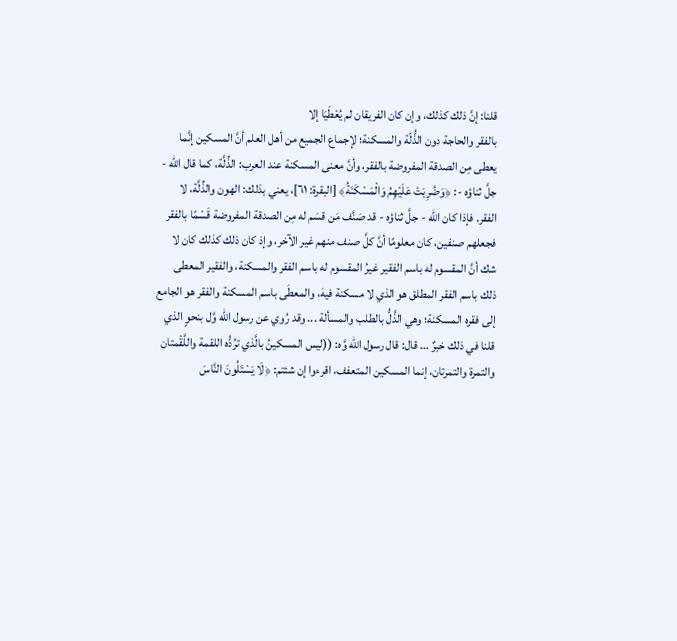قلنا: إنَّ ذلك كذلك، وإن كان الفريقان لم يُعْطَيَا إلا
بالفقر والحاجة دون الذُّلّة والمسكنة؛ لإجماع الجميع من أهل العلم أنَّ المسكين إنَّما
يعطى مِن الصدقة المفروضة بالفقر، وأنَّ معنى المسكنة عند العرب: الذِّلَّة، كما قال الله -
جلَّ ثناؤه -: ﴿وَضُرِبَتْ عَلَيْهِمُ وَالْمَسْكَنَةُ﴾ [البقرة: ٦١]، يعني بذلك: الهون والذِّلَّة، لا
الفقر. فإذا كان الله - جلَّ ثناؤه - قد صَنَّف مَن قسَم له مِن الصدقة المفروضة قَسْمًا بالفقر
فجعلهم صنفين، كان معلومًا أنَّ كلَّ صنف منهم غير الآخر، وإذ كان ذلك كذلك كان لا
شك أنَّ المقسوم له باسم الفقير غيرُ المقسوم له باسم الفقر والمسكنة، والفقير المعطى
ذلك باسم الفقر المطلق هو الذي لا مسكنة فيهَ، والمعطَى باسم المسكنة والفقر هو الجامع
إلى فقره المسكنة؛ وهي الذَّلُّ بالطلب والمسألة ... وقد رُوي عن رسول الله وَّل بنحوٍ الذي
قلنا في ذلك خبرٌ ... قال: قال رسول الله وَّه: ((ليس المسكينُ بالَّذي ترُدُّه اللقمة واللَّقْمتان
والتمرة والتمرتان، إنما المسكين المتعفف، اقرءوا إن شئتم: ﴿لَا يَسْتَلُونَ النَّاسَ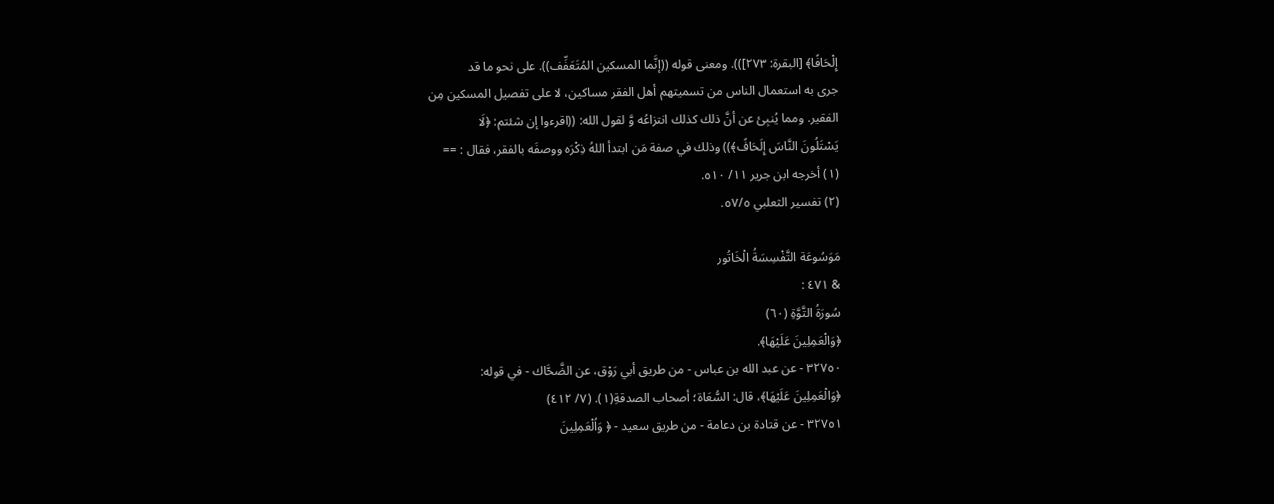إِلْحَافًا﴾ [البقرة: ٢٧٣])). ومعنى قوله ((إنَّما المسكين المُتَعَفِّف)). على نحو ما قد
جرى به استعمال الناس من تسميتهم أهل الفقر مساكين، لا على تفصيل المسكين مِن
الفقير. ومما يُنبِئ عن أنَّ ذلك كذلك انتزاعُه وَّ لقول الله: ((اقرءوا إن شئتم: ﴿لَا
يَسْتَلُونَ النَّاسَ إِلَحَافً﴾)) وذلك في صفة مَن ابتدأ اللهُ ذِكْرَه ووصفَه بالفقر، فقال : ==
(١) أخرجه ابن جرير ١١/ ٥١٠.
(٢) تفسير الثعلبي ٥٧/٥.

مَوَسُوعَة التَّفْسِسَةُ الْخَاتُور
& ٤٧١ :
سُورَةُ التَّوَّةِ (٦٠)
﴿وَالْعَمِلِينَ عَلَيْهَا﴾.
٣٢٧٥٠ - عن عبد الله بن عباس - من طريق أبي رَوْق، عن الضَّحَّاك - في قوله:
﴿وَالْعَمِلِينَ عَلَيْهَا﴾، قال: السُّعَاة؛ أصحاب الصدقةِ(١). (٧/ ٤١٢)
٣٢٧٥١ - عن قتادة بن دعامة - من طريق سعيد - ﴿ وَاُلْعَمِلِينَ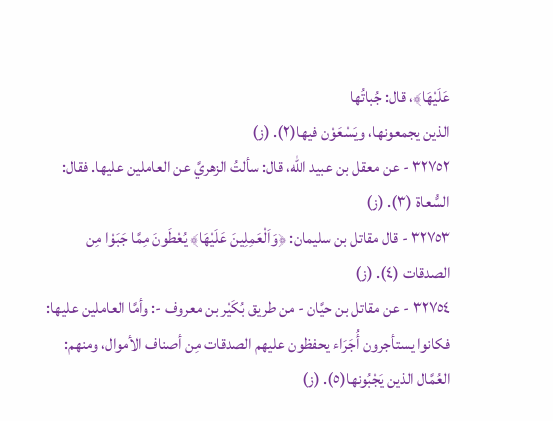عَلَيْهَا﴾، قال: جُباتُها
الذين يجمعونها، ويَسْعَوْن فيها(٢). (ز)
٣٢٧٥٢ - عن معقل بن عبيد الله، قال: سألتُ الزهريَّ عن العاملين عليها. فقال:
السُّعاة (٣). (ز)
٣٢٧٥٣ - قال مقاتل بن سليمان: ﴿وَاَلْعَمِلِينَ عَلَيْهَا﴾ يُعْطَونَ مِمَّا جَبَوْا مِن
الصدقات (٤). (ز)
٣٢٧٥٤ - عن مقاتل بن حيَّان - من طريق بُكَيْر بن معروف -: وأمَّا العاملين عليها:
فكانوا يستأجرون أُجَرَاء يحفظون عليهم الصدقات مِن أصناف الأموال، ومنهم:
العُمَّال الذين يَجْبُونها(٥). (ز)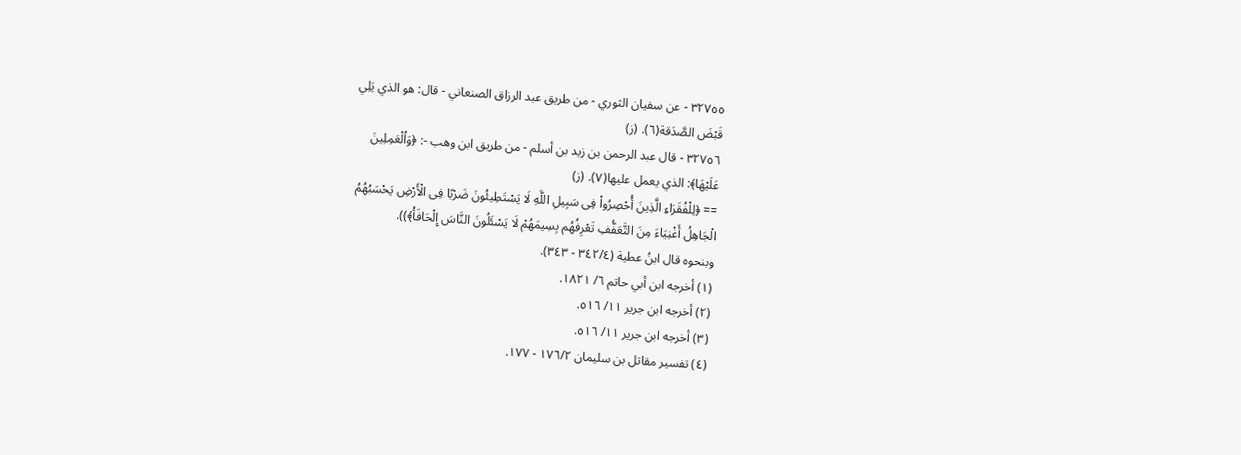٣٢٧٥٥ - عن سفيان الثوري - من طريق عبد الرزاق الصنعاني - قال: هو الذي يَلِي
قَبْضَ الصَّدَقة(٦). (ز)
٣٢٧٥٦ - قال عبد الرحمن بن زيد بن أسلم - من طريق ابن وهب -: ﴿وَاُلْعَمِلِينَ
عَلَيْهَا﴾: الذي يعمل عليها(٧). (ز)
== ﴿لِلْفُقَرَاءِ الَّذِينَ أُحْصِرُواْ فِى سَبِيلِ اللَّهِ لَا يَسْتَطِيئُونَ ضَرْبًا فِى الْأَرْضِ يَحْسَبُهُمُ
الْجَاهِلُ أَغْنِيَاءَ مِنَ التَّعَفُّفِ تَعْرِفُهُم بِسِيمَهُمْ لَا يَسْئَلُونَ النَّاسَ إِلْحَافَأْ﴾)).
وبنحوه قال ابنُ عطية (٣٤٢/٤ - ٣٤٣).
(١) أخرجه ابن أبي حاتم ٦/ ١٨٢١.
(٢) أخرجه ابن جرير ١١/ ٥١٦.
(٣) أخرجه ابن جرير ١١/ ٥١٦.
(٤) تفسير مقاتل بن سليمان ١٧٦/٢ - ١٧٧.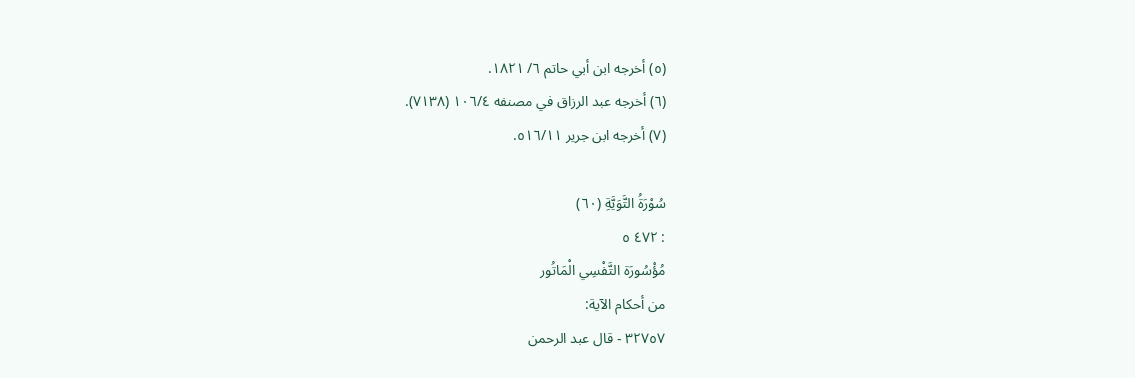(٥) أخرجه ابن أبي حاتم ٦/ ١٨٢١.
(٦) أخرجه عبد الرزاق في مصنفه ١٠٦/٤ (٧١٣٨).
(٧) أخرجه ابن جرير ٥١٦/١١.

سُوْرَةُ التَّوَيَّةِ (٦٠)
: ٤٧٢ ٥
مُؤْسُورَة التَّفْسِي الْمَاتُور
من أحكام الآية:
٣٢٧٥٧ - قال عبد الرحمن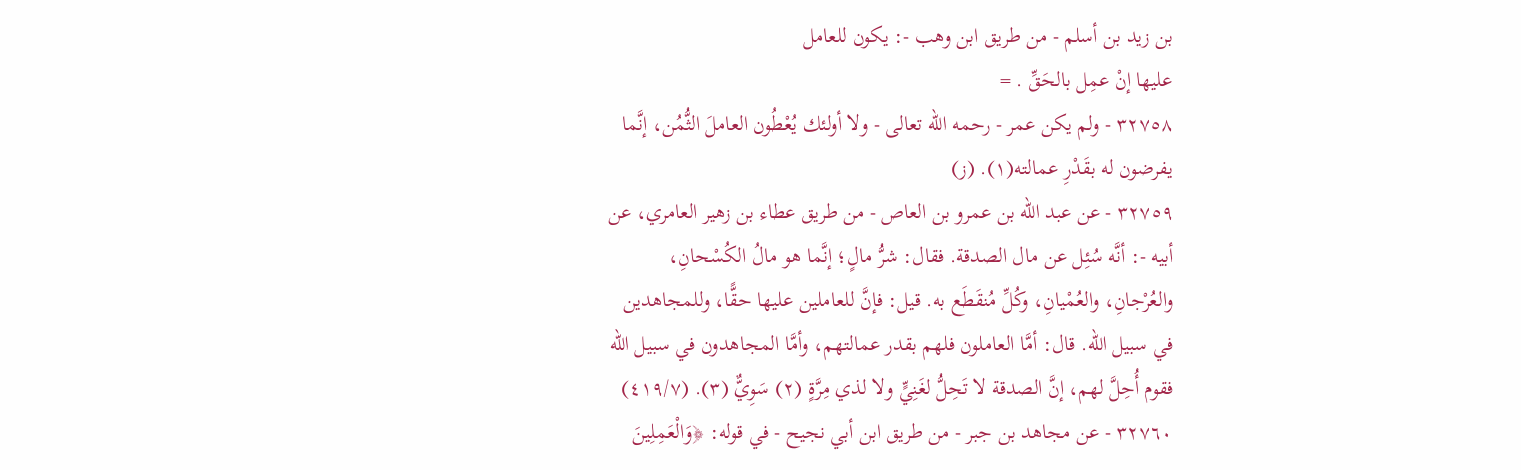بن زيد بن أسلم - من طريق ابن وهب -: يكون للعامل
عليها إنْ عمِل بالحَقِّ . =
٣٢٧٥٨ - ولم يكن عمر - رحمه الله تعالى - ولا أولئك يُعْطُون العاملَ الثُّمُن، إنَّما
يفرضون له بقَدْرِ عمالته(١). (ز)
٣٢٧٥٩ - عن عبد الله بن عمرو بن العاص - من طريق عطاء بن زهير العامري، عن
أبيه -: أنَّه سُئِل عن مال الصدقة. فقال: شرُّ مالٍ؛ إنَّما هو مالُ الكُسْحانِ،
والعُرْجانِ، والعُمْيانِ، وكُلِّ مُنقَطَع به. قيل: فإنَّ للعاملين عليها حقًّا، وللمجاهدين
في سبيل الله. قال: أمَّا العاملون فلهم بقدر عمالتهم، وأمَّا المجاهدون في سبيل الله
فقوم أُحِلَّ لهم، إنَّ الصدقة لا تَحِلُّ لغَنِيٍّ ولا لذي مِرَّةٍ (٢) سَوِيٌّ (٣). (٤١٩/٧)
٣٢٧٦٠ - عن مجاهد بن جبر - من طريق ابن أبي نجيح - في قوله: ﴿وَالْعَمِلِينَ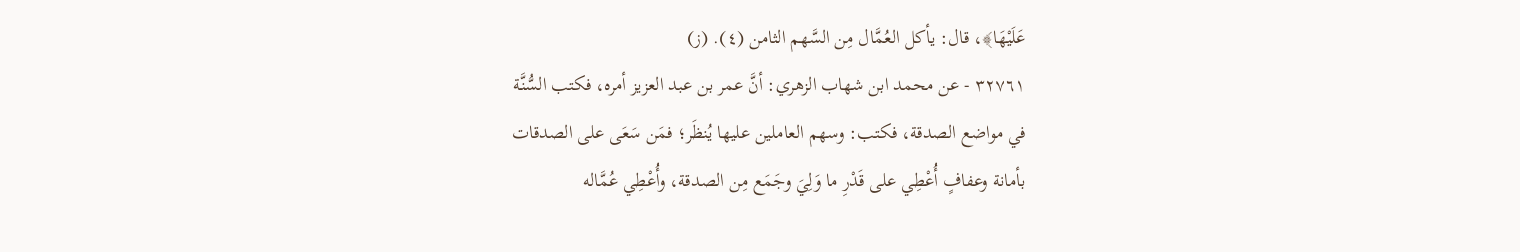عَلَيْهَا﴾، قال: يأكل العُمَّال مِن السَّهم الثامن (٤). (ز)
٣٢٧٦١ - عن محمد ابن شهاب الزهري: أنَّ عمر بن عبد العزيز أمره، فكتب السُّنَّة
في مواضع الصدقة، فكتب: وسهم العاملين عليها يُنظَر؛ فمَن سَعَى على الصدقات
بأمانة وعفافٍ أُعْطِي على قَدْرِ ما وَلِيَ وجَمَع مِن الصدقة، وأُعْطِي عُمَّاله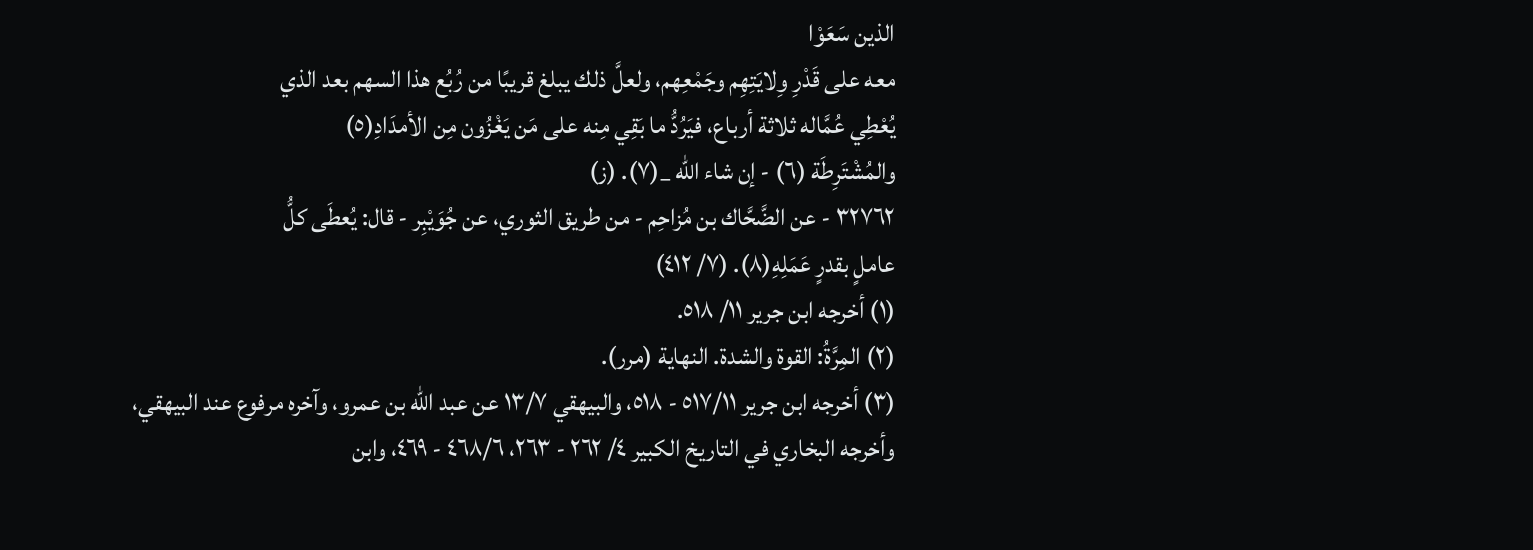الذين سَعَوْا
معه على قَدْرِ وِلايَتِهِم وجَمْعِهم، ولعلَّ ذلك يبلغ قريبًا من رُبُع هذا السهم بعد الذي
يُعْطِي عُمَّاله ثلاثة أرباع، فيَرُدُّ ما بَقِي مِنه على مَن يَغْزُون مِن الأمدَادِ(٥)
والمُشْتَرِطَة (٦) - إن شاء الله _(٧). (ز)
٣٢٧٦٢ - عن الضَّحَّاك بن مُزاحِم - من طريق الثوري، عن جُوَيْبِر - قال: يُعطَى كلُّ
عاملٍ بقدرٍ عَمَلِهِ(٨). (٧/ ٤١٢)
(١) أخرجه ابن جرير ١١/ ٥١٨.
(٢) المِرَّةُ: القوة والشدة. النهاية (مرر).
(٣) أخرجه ابن جرير ٥١٧/١١ - ٥١٨، والبيهقي ١٣/٧ عن عبد الله بن عمرو، وآخره مرفوع عند البيهقي،
وأخرجه البخاري في التاريخ الكبير ٤/ ٢٦٢ - ٢٦٣، ٤٦٨/٦ - ٤٦٩، وابن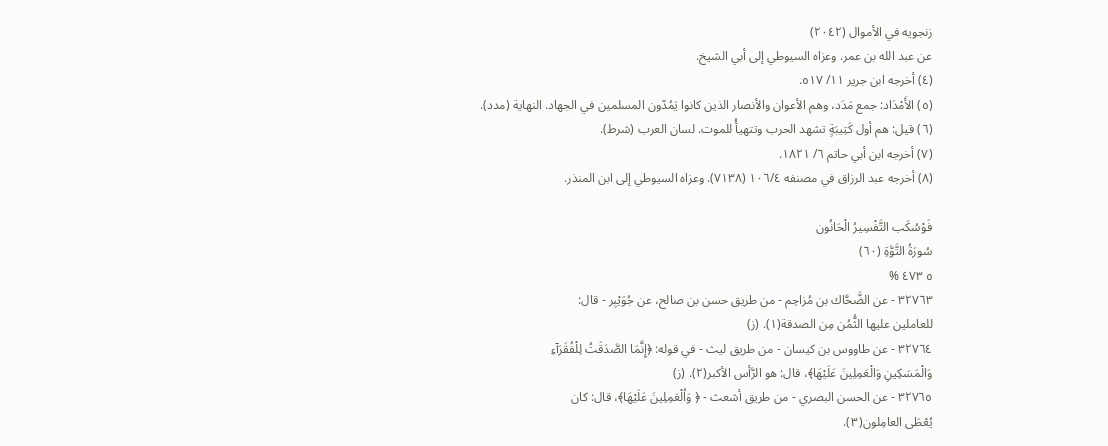زنجويه في الأموال (٢٠٤٢)
عن عبد الله بن عمر. وعزاه السيوطي إلى أبي الشيخ.
(٤) أخرجه ابن جرير ١١/ ٥١٧.
(٥) الأَمْدَاد: جمع مَدَد، وهم الأعوان والأنصار الذين كانوا يَمُدّون المسلمين في الجهاد. النهاية (مدد).
(٦) قيل: هم أول كَتِيبَةٍ تشهد الحرب وتتهيأُ للموت. لسان العرب (شرط).
(٧) أخرجه ابن أبي حاتم ٦/ ١٨٢١.
(٨) أخرجه عبد الرزاق في مصنفه ١٠٦/٤ (٧١٣٨). وعزاه السيوطي إلى ابن المنذر.

فَوْسُكَب التَّفْسِيرُ الْحَانُون
سُورَةُ التَّوَّةِ (٦٠)
٥ ٤٧٣ %
٣٢٧٦٣ - عن الضَّحَّاك بن مُزاحِم - من طريق حسن بن صالح، عن جُوَيْبِر - قال:
للعاملين عليها الثُّمُن مِن الصدقة(١). (ز)
٣٢٧٦٤ - عن طاووس بن كيسان - من طريق ليث - في قوله: ﴿إِنَّمَا الصَّدَقَتُ لِلْفُقَرَآءِ
وَالْمَسَكِينِ وَالْعَمِلِينَ عَلَيْهَا﴾، قال: هو الرَّأس الأكبر(٢). (ز)
٣٢٧٦٥ - عن الحسن البصري - من طريق أشعث - ﴿ وَاُلْعَمِلِينَ عَلَيْهَا﴾، قال: كان
يُعْطَى العامِلون(٣).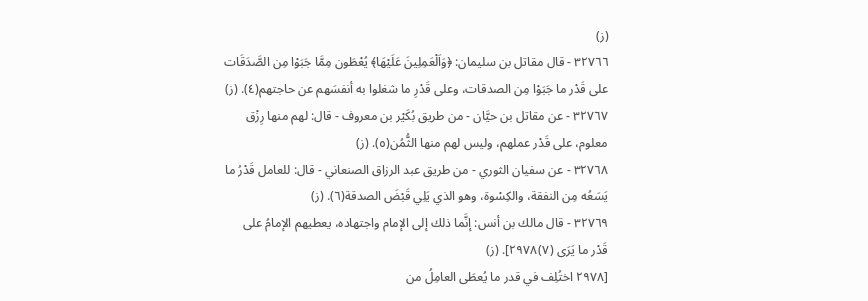(ز)
٣٢٧٦٦ - قال مقاتل بن سليمان: ﴿وَاَلْعَمِلِينَ عَلَيْهَا﴾ يُعْطَون مِمَّا جَبَوْا مِن الصَّدَقَات
على قَدْر ما جَبَوْا مِن الصدقات، وعلى قَدْرِ ما شغلوا به أنفسَهم عن حاجتهم(٤). (ز)
٣٢٧٦٧ - عن مقاتل بن حيَّان - من طريق بُكَيْر بن معروف - قال: لهم منها رِزْق
معلوم، على قَدْر عملهم، وليس لهم منها الثُّمُن(٥). (ز)
٣٢٧٦٨ - عن سفيان الثوري - من طريق عبد الرزاق الصنعاني - قال: للعامل قَدْرُ ما
يَسَعُه مِن النفقة، والكِسْوة، وهو الذي يَلِي قَبْضَ الصدقة(٦). (ز)
٣٢٧٦٩ - قال مالك بن أنس: إنَّما ذلك إلى الإمام واجتهاده، يعطيهم الإمامُ على
قَدْر ما يَرَى (٧)٢٩٧٨]. (ز)
[٢٩٧٨ اختُلِف في قدر ما يُعطَى العامِلُ من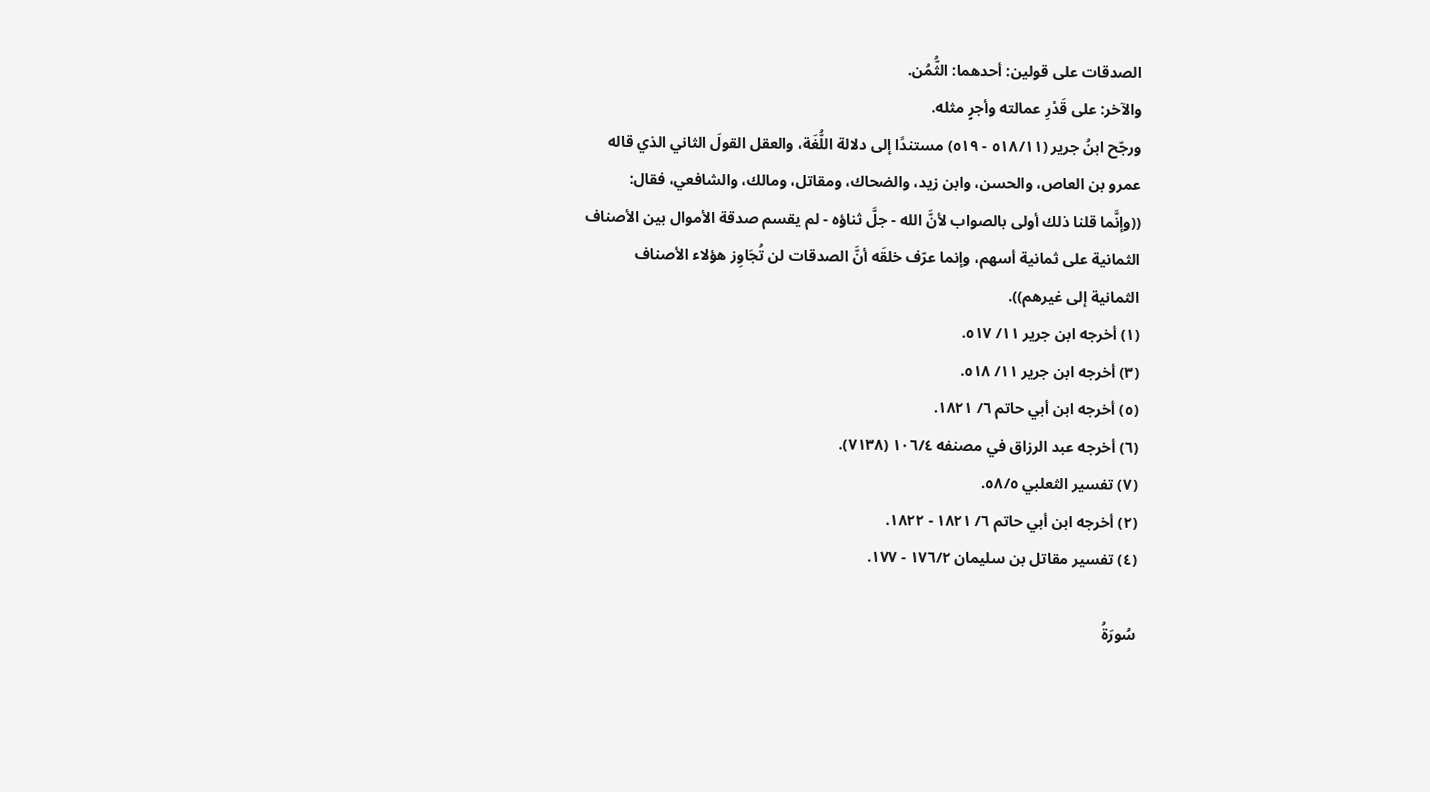الصدقات على قولين: أحدهما: الثُّمُن.
والآخر: على قَدْرِ عمالته وأجرٍ مثله.
ورجّح ابنُ جرير (٥١٨/١١ - ٥١٩) مستندًا إلى دلالة اللُّغَة، والعقل القولَ الثاني الذي قاله
عمرو بن العاص، والحسن، وابن زيد، والضحاك، ومقاتل، ومالك، والشافعي، فقال:
((وإنَّما قلنا ذلك أولى بالصواب لأنَّ الله - جلَّ ثناؤه - لم يقسم صدقة الأموال بين الأصناف
الثمانية على ثمانية أسهم، وإنما عرّف خلقَه أنَّ الصدقات لن تُجَاوِز هؤلاء الأصناف
الثمانية إلى غيرهم)).
(١) أخرجه ابن جرير ١١/ ٥١٧.
(٣) أخرجه ابن جرير ١١/ ٥١٨.
(٥) أخرجه ابن أبي حاتم ٦/ ١٨٢١.
(٦) أخرجه عبد الرزاق في مصنفه ١٠٦/٤ (٧١٣٨).
(٧) تفسير الثعلبي ٥٨/٥.
(٢) أخرجه ابن أبي حاتم ٦/ ١٨٢١ - ١٨٢٢.
(٤) تفسير مقاتل بن سليمان ١٧٦/٢ - ١٧٧.

سُورَةُ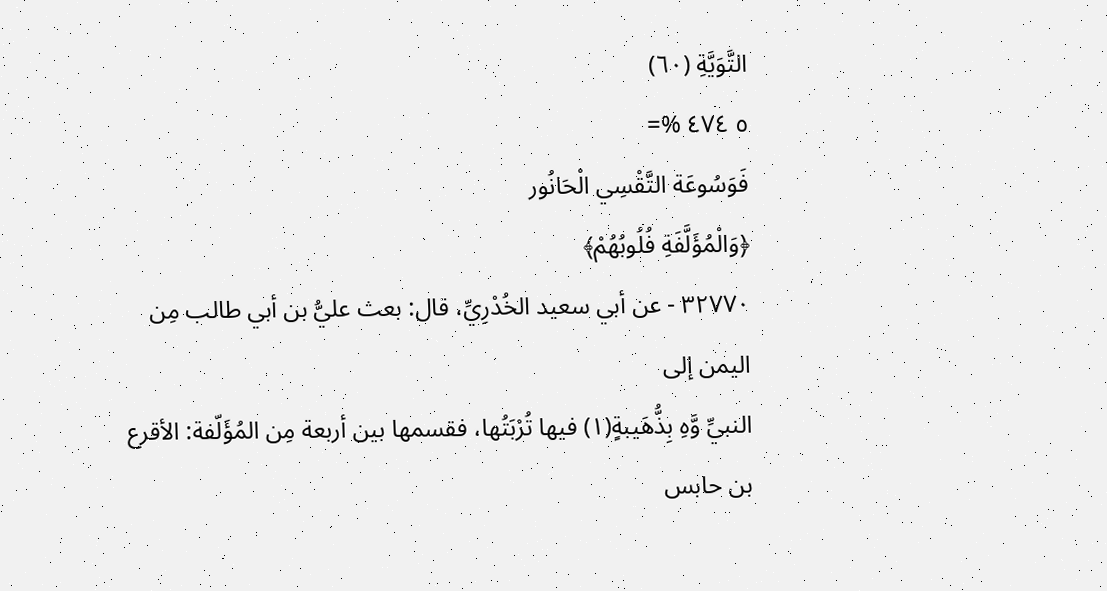التَّوَيَّةِ (٦٠)
٥ ٤٧٤ %=
فَوَسُوعَة التَّقْسِي الْحَانُور
﴿وَالْمُؤَلَّفَةِ فُلُوبُهُمْ﴾
٣٢٧٧٠ - عن أبي سعيد الخُدْرِيِّ، قال: بعث عليُّ بن أبي طالب مِن اليمن إلى
النبيِّ وَّهِ بِذُّهَيبةٍ(١) فيها تُرْبَتُها، فقسمها بين أربعة مِن المُؤَلّفة: الأقرع بن حابس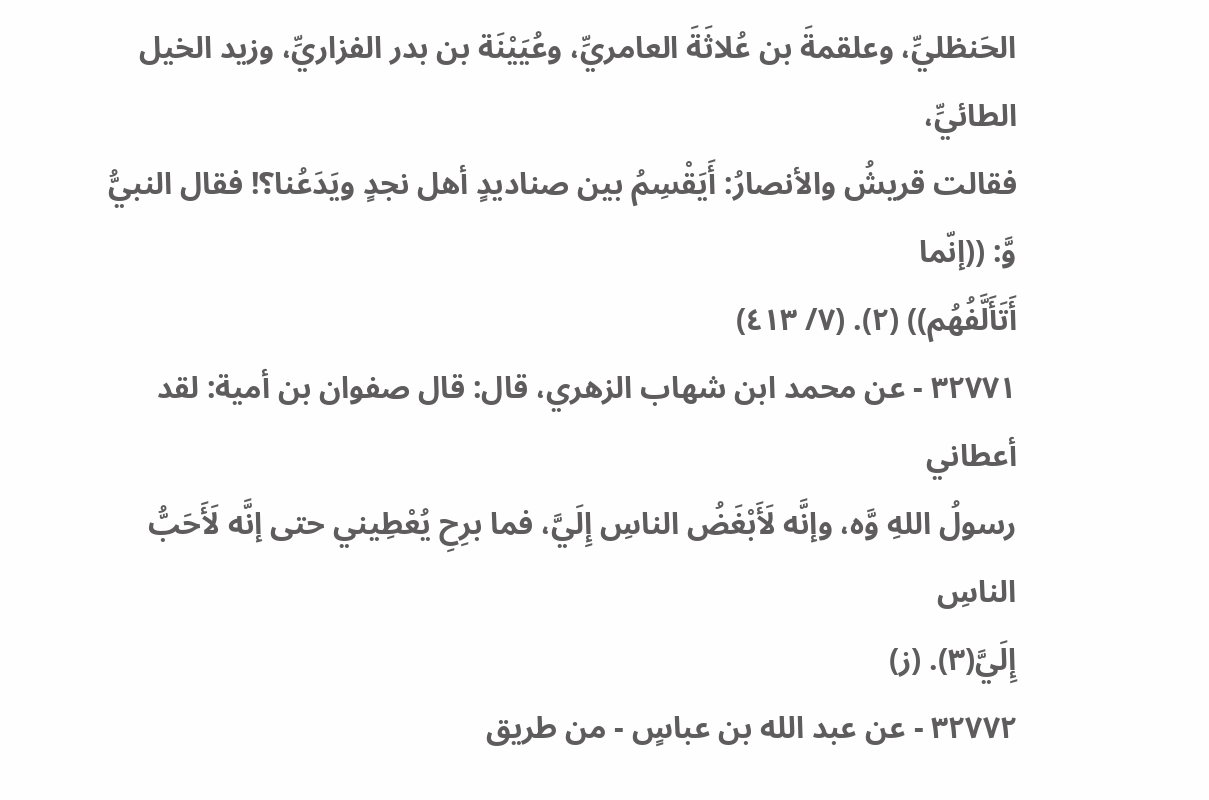الحَنظليِّ، وعلقمةَ بن عُلاثَةَ العامريِّ، وعُيَيْنَة بن بدر الفزاريِّ، وزيد الخيل الطائيِّ،
فقالت قريشُ والأنصارُ: أَيَقْسِمُ بين صناديدٍ أهل نجدٍ ويَدَعُنا؟! فقال النبيُّ وَّ: ((إنّما
أَتَأَلَّفُهُم)) (٢). (٧/ ٤١٣)
٣٢٧٧١ - عن محمد ابن شهاب الزهري، قال: قال صفوان بن أمية: لقد أعطاني
رسولُ اللهِ وَّه، وإنَّه لَأَبْغَضُ الناسِ إِلَيَّ، فما برِحِ يُعْطِيني حتى إنَّه لَأَحَبُّ الناسِ
إِلَيَّ(٣). (ز)
٣٢٧٧٢ - عن عبد الله بن عباسٍ - من طريق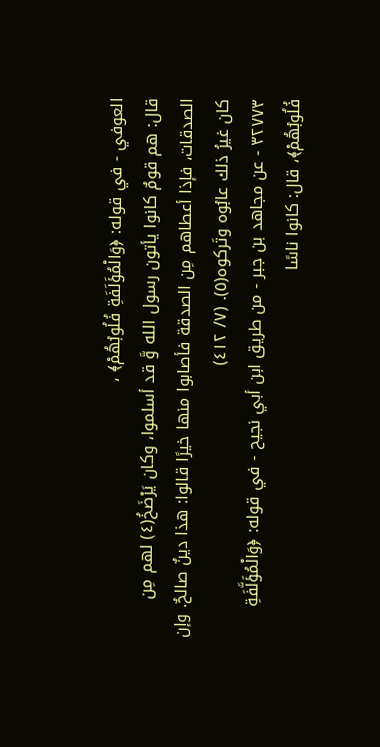العوفي - في قوله: ﴿وَالْمُؤَلَفَةِ فُلُوبُهُمْ﴾ ،
قال: هم قومٌ كانوا يأتون رسول الله وَّ قد أسلموا، وكان يَرْضَخُ(٤) لهم مِن
الصدقات، فإذا أعطاهم مِن الصدقة فأصابوا منها خيرًا قالوا: هذا دينٌ صالحٌ. وإن
كان غيرُ ذلك عابُوه وتَركوه(٥). (٧/ ٤١٢)
٣٢٧٧٣ - عن مجاهد بن جبر - من طريق ابن أبي نجيح - في قوله: ﴿وَالْمُؤَلَّفَةِ
فُلُوبُهُمْ﴾، قال: كانوا ناسًا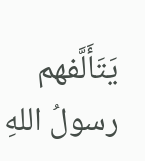يَتَأَلَّفهم رسولُ اللهِ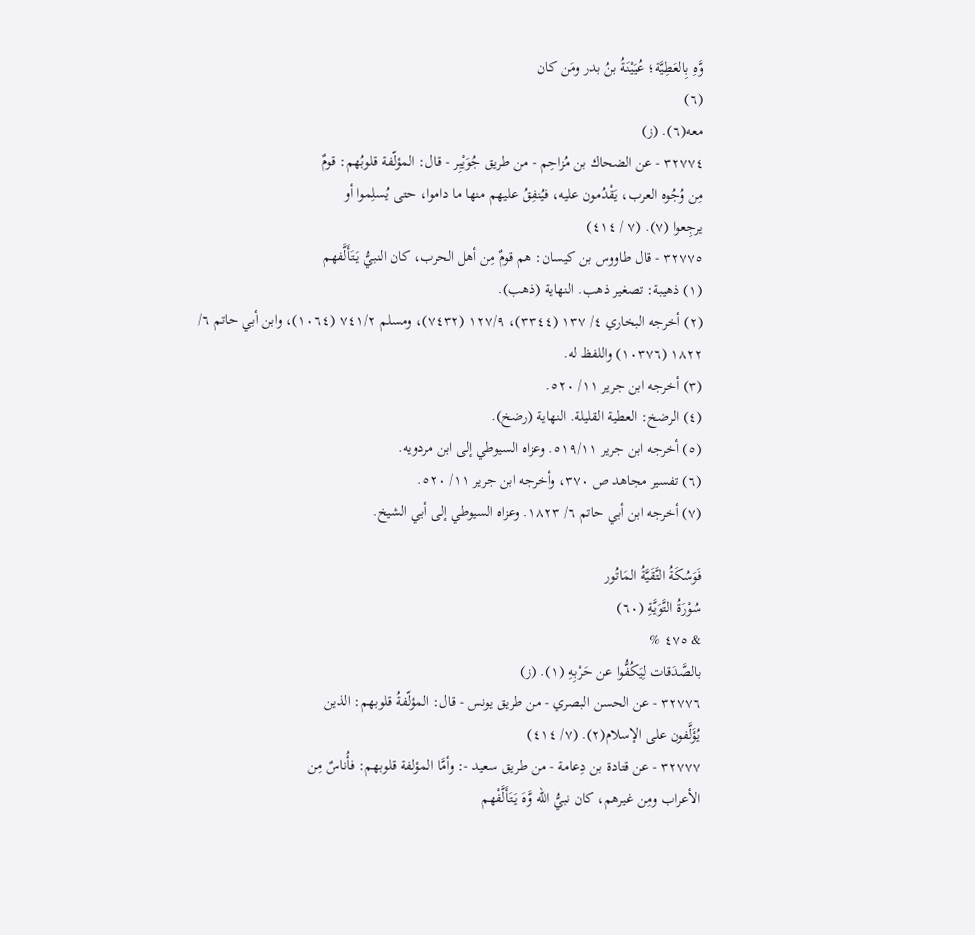وَّهِ بِالعَطِيَّة؛ عُيَيْنَةُ بنُ بدر ومَن كان
(٦)
معه(٦). (ز)
٣٢٧٧٤ - عن الضحاك بن مُزاحِم - من طريق جُوَيْبِر - قال: المؤلّفة قلوبُهم: قومٌ
مِن وُجُوه العرب، يَقْدُمون عليه، فيُنفِقُ عليهم منها ما داموا، حتى يُسلِموا أو
يرجِعوا (٧). (٧ / ٤١٤)
٣٢٧٧٥ - قال طاووس بن كيسان: هم قومٌ مِن أهل الحرب، كان النبيُّ يَتَأَلَّفهم
(١) ذهيبة: تصغير ذهب. النهاية (ذهب).
(٢) أخرجه البخاري ٤/ ١٣٧ (٣٣٤٤)، ١٢٧/٩ (٧٤٣٢)، ومسلم ٧٤١/٢ (١٠٦٤)، وابن أبي حاتم ٦/
١٨٢٢ (١٠٣٧٦) واللفظ له.
(٣) أخرجه ابن جرير ١١/ ٥٢٠.
(٤) الرضخ: العطية القليلة. النهاية (رضخ).
(٥) أخرجه ابن جرير ٥١٩/١١. وعزاه السيوطي إلى ابن مردويه.
(٦) تفسير مجاهد ص ٣٧٠، وأخرجه ابن جرير ١١/ ٥٢٠.
(٧) أخرجه ابن أبي حاتم ٦/ ١٨٢٣. وعزاه السيوطي إلى أبي الشيخ.

فَوَسُكَةُ التَّقَيَّةُ المَاتُور
سُوْرَةُ التَّوَيَّةِ (٦٠)
& ٤٧٥ %
بالصَّدَقات لِيَكُفُّوا عن حَرْبِهِ (١). (ز)
٣٢٧٧٦ - عن الحسن البصري - من طريق يونس - قال: المؤلّفةُ قلوبهم: الذين
يُؤَلَّفون على الإسلام(٢). (٧/ ٤١٤)
٣٢٧٧٧ - عن قتادة بن دِعامة - من طريق سعيد -: وأمَّا المؤلفة قلوبهم: فأُناسٌ مِن
الأعراب ومِن غيرهم، كان نبيُّ الله وَّهَ يَتَأَلَّفْهم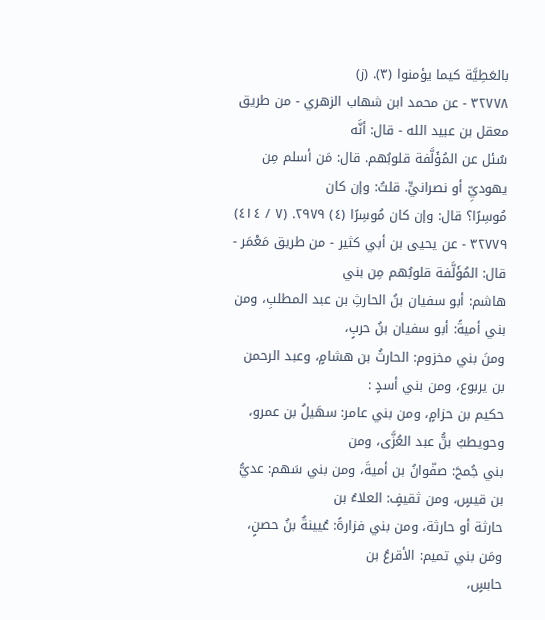بالعَطِيَّة كيما يؤمنوا (٣). (ز)
٣٢٧٧٨ - عن محمد ابن شهاب الزهري - من طريق معقل بن عبيد الله - قال: أنَّه
سُئل عن المُؤَلَّفة قلوبُهم. قال: مَن أسلم مِن يهوديِّ أو نصرانيٍّ. قلتُ: وإن كان
مُوسِرًا؟ قال: وإن كان مُوسِرًا (٤) ٢٩٧٩. (٧ / ٤١٤)
٣٢٧٧٩ - عن يحيى بن أبي كثير - من طريق مَعْمَر - قال: المُؤَلَّفة قلوبُهم مِن بني
هاشم: أبو سفيان بنُ الحارثِ بن عبد المطلبِ، ومن بني أميةً: أبو سفيان بنُ حربٍ،
ومنَ بني مخزوم: الحارثُ بن هشامٍ، وعبد الرحمن بن يربوع، ومن بني أسدٍ :
حكيم بن حزامٍ، ومن بني عامر: سهَيلُ بن عمرو، وحويطبُ بنُّ عبد العُزَّى، ومن
بني جُمحَ: صفّوانُ بن أميةَ، ومن بني سَهم: عديُّ بن قيسٍ، ومن ثقيفٍ: العلاءُ بن
حارثة أو حارثة، ومن بني فزارةً: عُيينةٌ بنُ حصنٍ، ومَن بني تميم: الأقرعُ بن
حابسٍ،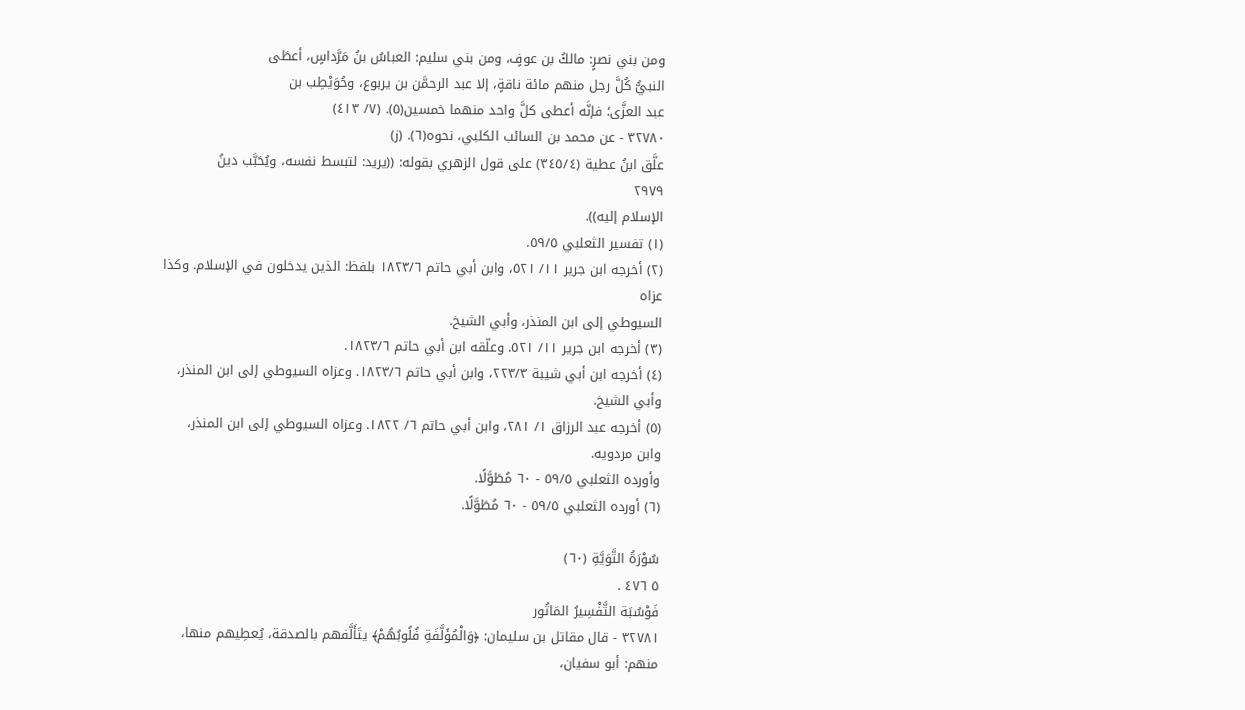ومن بني نصرٍ: مالكُ بن عوفٍ، ومن بني سليم: العباسُ بنُ مَرَّداسٍ، أعطَى
النبيُّ كُلَّ رجل منهم مائة ناقةٍ، إلا عبد الرحمَّن بن يربوع، وحُوَيْطِب بن
عبد العزَّى؛ فإنَّه أعطى كلَّ واحد منهما خمسين(٥). (٧/ ٤١٣)
٣٢٧٨٠ - عن محمد بن السائب الكلبي، نحوه(٦). (ز)
علَّق ابنُ عطية (٣٤٥/٤) على قول الزهري بقوله: ((يريد: لتبسط نفسه، ويُحَبَّب دينُ
٢٩٧٩
الإسلام إليه)).
(١) تفسير الثعلبي ٥٩/٥.
(٢) أخرجه ابن جرير ١١/ ٥٢١، وابن أبي حاتم ١٨٢٣/٦ بلفظ: الذين يدخلون في الإسلام. وكذا عزاه
السيوطي إلى ابن المنذر، وأبي الشيخ.
(٣) أخرجه ابن جرير ١١/ ٥٢١. وعلّقه ابن أبي حاتم ١٨٢٣/٦.
(٤) أخرجه ابن أبي شيبة ٢٢٣/٣، وابن أبي حاتم ١٨٢٣/٦. وعزاه السيوطي إلى ابن المنذر، وأبي الشيخ.
(٥) أخرجه عبد الرزاق ١/ ٢٨١، وابن أبي حاتم ٦/ ١٨٢٢. وعزاه السيوطي إلى ابن المنذر، وابن مردويه.
وأورده الثعلبي ٥٩/٥ - ٦٠ مُطَوَّلًا.
(٦) أورده الثعلبي ٥٩/٥ - ٦٠ مُطَوَّلًا.

سُوْرَةُ التَّوَيَّةِ (٦٠)
٥ ٤٧٦ .
فَوْسُبَة التَّفْسِيرُ المَاتُور
٣٢٧٨١ - قال مقاتل بن سليمان: ﴿وَالْمُؤَلَّفَةِ فُلُوبُهُمْ﴾ يتَأَلَّفهم بالصدقة، يُعطِيهم منها،
منهم: أبو سفيان،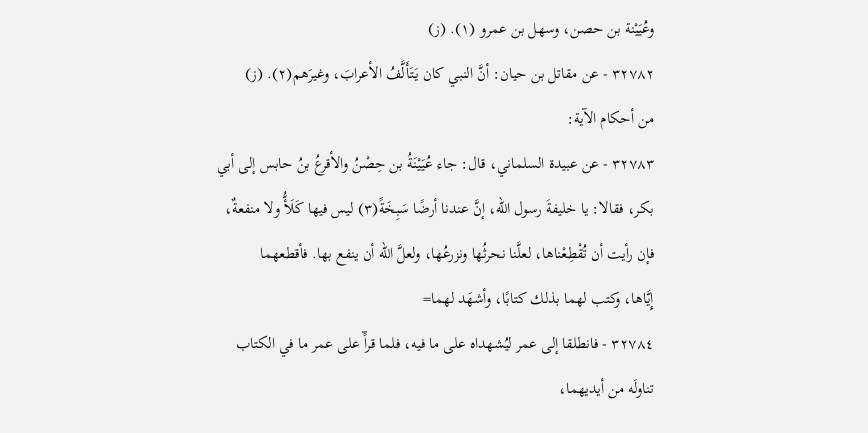وعُيَيْنة بن حصن، وسهل بن عمرو (١). (ز)
٣٢٧٨٢ - عن مقاتل بن حيان: أنَّ النبي كان يَتَأَلَّفُ الأعرابَ، وغيرَهم(٢). (ز)
من أحكام الآية:
٣٢٧٨٣ - عن عبيدة السلماني، قال: جاء عُيَيْنَةُ بن حِصْنُ والأقرعُ بنُ حابس إلى أبي
بكر، فقالا: يا خليفةَ رسول الله، إنَّ عندنا أرضًا سَبِخَةً(٣) ليس فيها كَلَأُّ ولا منفعةٌ،
فإن رأيت أن تُقْطِعْناها، لعلَّنا نحرثُها ونزرعُها، ولعلَّ الله أن ينفع بها. فأقطعهما
إِيَّاها، وكتب لهما بذلك كتابًا، وأشهَد لهما=
٣٢٧٨٤ - فانطلقا إلى عمر ليُشهداه على ما فيه، فلما قرآً على عمر ما في الكتاب
تناولَه من أيديهما،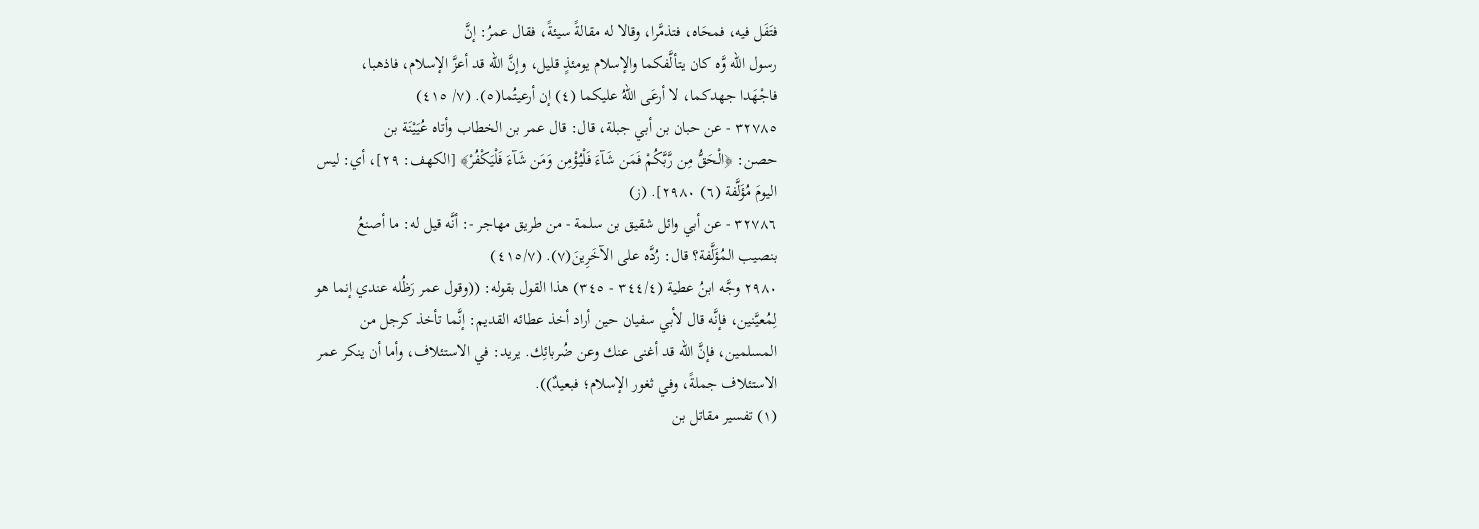فتَفَل فيه، فمحَاه، فتذمَّرا، وقالا له مقالةً سيئةً، فقال عمرُ: إنَّ
رسول الله وَّه كان يتألَّفكما والإسلام يومئذٍ قليل، وإنَّ الله قد أعزَّ الإسلام، فاذهبا،
فاجْهَدا جهدكما، لا أرعَى اللهُ عليكما (٤) إن أرعيتُما(٥). (٧/ ٤١٥)
٣٢٧٨٥ - عن حبان بن أبي جبلة، قال: قال عمر بن الخطاب وأتاه عُيَيْنَة بن
حصن: ﴿الْحَقُّ مِن رَّبَّكُمْ فَمَن شَآءَ فَلْيُؤْمِن وَمَن شَآءَ فَلْيَكْفُرْ﴾ [الكهف: ٢٩]، أي: ليس
اليومَ مُؤَلَّفة (٦) ٢٩٨٠]. (ز)
٣٢٧٨٦ - عن أبي وائل شقيق بن سلمة - من طريق مهاجر -: أنَّه قيل له: ما أصنعُ
بنصيب المُؤَلَّفة؟ قال: رُدَّه على الآخَرِينَ(٧). (٤١٥/٧)
٢٩٨٠ وجَّه ابنُ عطية (٣٤٤/٤ - ٣٤٥) هذا القول بقوله: ((وقول عمر رَظُله عندي إنما هو
لِمُعيَّنين، فإنَّه قال لأبي سفيان حين أراد أخذ عطائه القديم: إنَّما تأخذ كرجل من
المسلمين، فإنَّ الله قد أغنى عنك وعن ضُربائِك. يريد: في الاستئلاف، وأما أن ينكر عمر
الاستئلاف جملةً، وفي ثغور الإسلام؛ فبعيدٌ)).
(١) تفسير مقاتل بن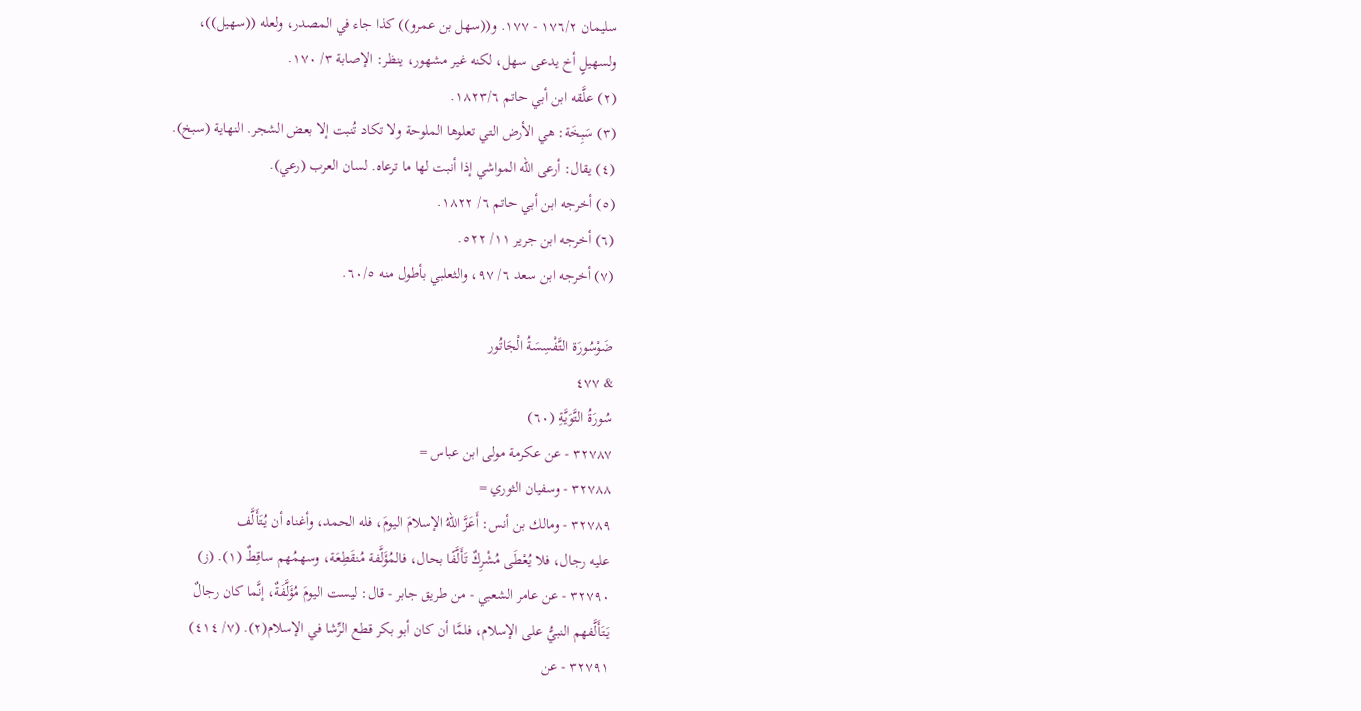سليمان ١٧٦/٢ - ١٧٧. و((سهل بن عمرو)) كذا جاء في المصدر، ولعله ((سهيل))،
ولسهيلٍ أخ يدعى سهل، لكنه غير مشهور، ينظر: الإصابة ٣/ ١٧٠.
(٢) علَّقه ابن أبي حاتم ١٨٢٣/٦.
(٣) سَبِخَة: هي الأرض التي تعلوها الملوحة ولا تكاد تُنبت إلا بعض الشجر. النهاية (سبخ).
(٤) يقال: أرعى الله المواشي إذا أنبت لها ما ترعاه. لسان العرب (رعي).
(٥) أخرجه ابن أبي حاتم ٦/ ١٨٢٢.
(٦) أخرجه ابن جرير ١١/ ٥٢٢.
(٧) أخرجه ابن سعد ٦/ ٩٧، والثعلبي بأطول منه ٦٠/٥.

ضَوْسُورَة التَّفْسِسَةُ الْجَاتُور
& ٤٧٧
سُورَةُ التَّوَيَّةِ (٦٠)
٣٢٧٨٧ - عن عكرمة مولى ابن عباس =
٣٢٧٨٨ - وسفيان الثوري =
٣٢٧٨٩ - ومالك بن أنس: أَعَزَّ اللهُ الإسلامَ اليومَ، فله الحمد، وأغناه أن يُتَأَلَّف
عليه رجال، فلا يُعْطَى مُشْرِكٌ تَأَلَّفًا بحال، فالمُؤَلَّفة مُنقَطِعَة، وسهمُهم ساقِطٌ (١). (ز)
٣٢٧٩٠ - عن عامر الشعبي - من طريق جابر - قال: ليست اليومَ مُؤَلَّفَةٌ، إنَّما كان رجالٌ
يَتَأَلَّفهم النبيُّ على الإسلام، فلمَّا أن كان أبو بكر قطع الرِّشا في الإسلام(٢). (٧/ ٤١٤)
٣٢٧٩١ - عن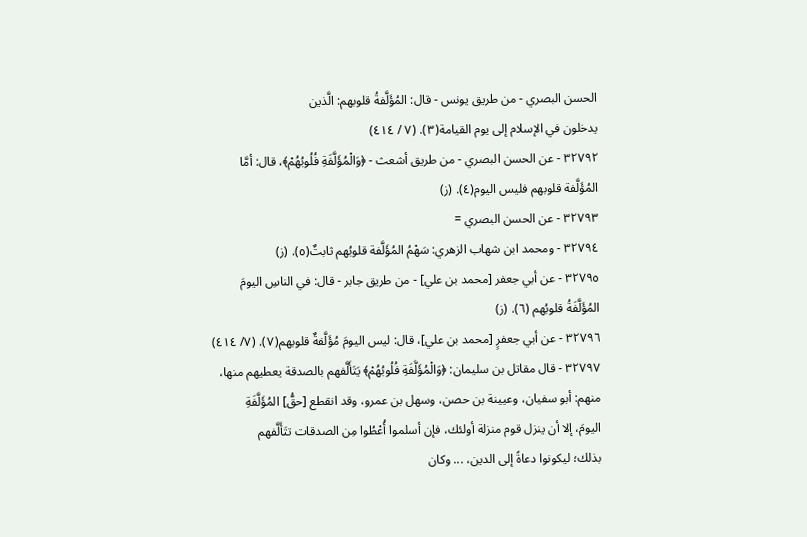الحسن البصري - من طريق يونس - قال: المُؤَلَّفةُ قلوبهم: الَّذين
يدخلون في الإسلام إلى يوم القيامة(٣). (٧ / ٤١٤)
٣٢٧٩٢ - عن الحسن البصري - من طريق أشعث - ﴿وَالْمُؤَلَّفَةِ فُلُوبُهُمْ﴾، قال: أمَّا
المُؤَلَّفة قلوبهم فليس اليوم(٤). (ز)
٣٢٧٩٣ - عن الحسن البصري =
٣٢٧٩٤ - ومحمد ابن شهاب الزهري: سَهْمُ المُؤَلَّفة قلوبُهم ثابتٌ(٥). (ز)
٣٢٧٩٥ - عن أبي جعفر [محمد بن علي] - من طريق جابر - قال: في الناسِ اليومَ
المُؤَلَّفَةُ قلوبُهم (٦). (ز)
٣٢٧٩٦ - عن أبي جعفرٍ [محمد بن علي]، قال: ليس اليومَ مُؤَلَّفةٌ قلوبهم(٧). (٧/ ٤١٤)
٣٢٧٩٧ - قال مقاتل بن سليمان: ﴿وَالْمُؤَلَّفَةِ فُلُوبُهُمْ﴾ يَتَأَلَّفهم بالصدقة يعطيهم منها،
منهم: أبو سفيان، وعيينة بن حصن، وسهل بن عمرو، وقد انقطع [حقُّ] المُؤَلَّفَةِ
اليومَ، إلا أن ينزل قوم منزلة أولئك، فإن أسلموا أُعْطُوا مِن الصدقات تتَأَلَّفهم
بذلك؛ ليكونوا دعاةً إلى الدين، ... وكان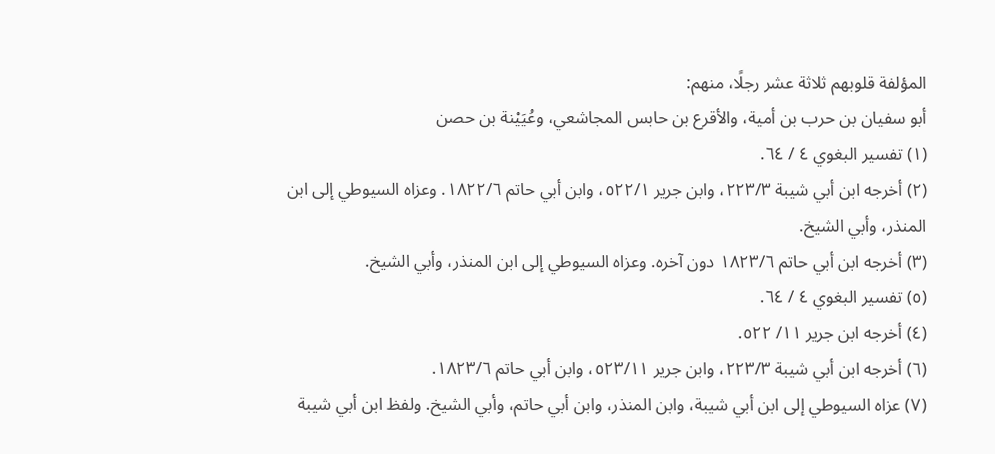المؤلفة قلوبهم ثلاثة عشر رجلًا، منهم:
أبو سفيان بن حرب بن أمية، والأقرع بن حابس المجاشعي، وعُيَيْنة بن حصن
(١) تفسير البغوي ٤ / ٦٤.
(٢) أخرجه ابن أبي شيبة ٢٢٣/٣، وابن جرير ٥٢٢/١، وابن أبي حاتم ١٨٢٢/٦. وعزاه السيوطي إلى ابن
المنذر، وأبي الشيخ.
(٣) أخرجه ابن أبي حاتم ١٨٢٣/٦ دون آخره. وعزاه السيوطي إلى ابن المنذر، وأبي الشيخ.
(٥) تفسير البغوي ٤ / ٦٤.
(٤) أخرجه ابن جرير ١١/ ٥٢٢.
(٦) أخرجه ابن أبي شيبة ٢٢٣/٣، وابن جرير ٥٢٣/١١، وابن أبي حاتم ١٨٢٣/٦.
(٧) عزاه السيوطي إلى ابن أبي شيبة، وابن المنذر، وابن أبي حاتم، وأبي الشيخ. ولفظ ابن أبي شيبة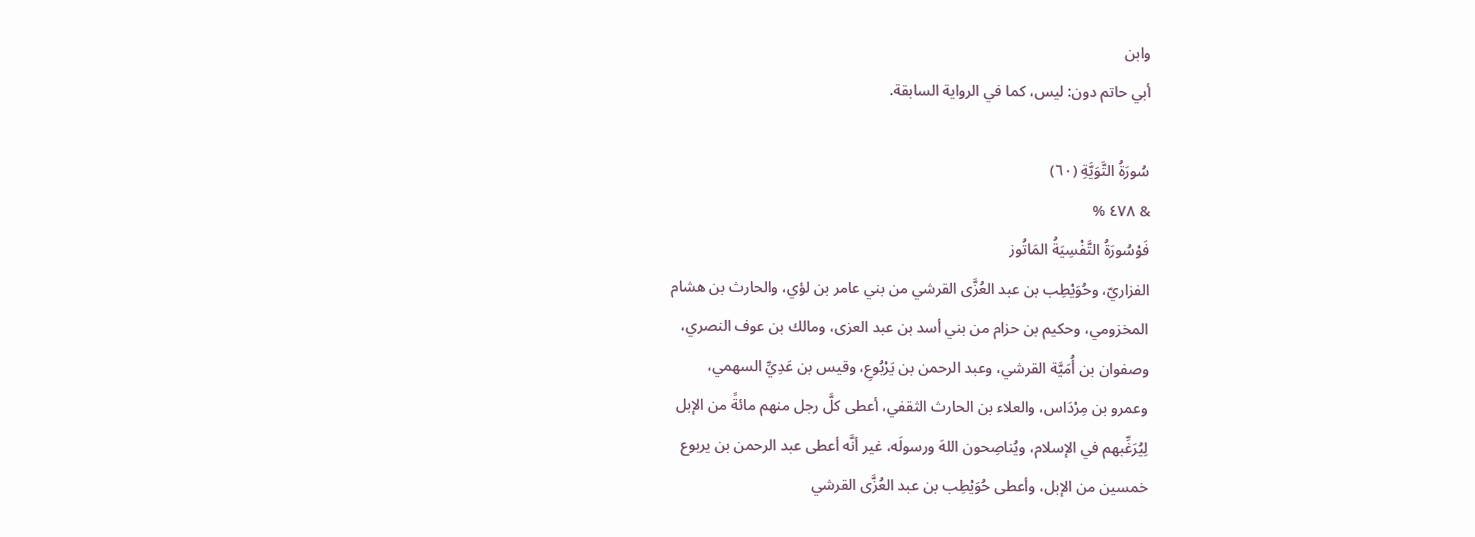وابن
أبي حاتم دون: ليس، كما في الرواية السابقة.

سُورَةُ التَّوَيَّةِ (٦٠)
& ٤٧٨ %
فَوْسُورَةُ التَّفْسِيَةُ المَاتُوز
الفزاريّ، وحُوَيْطِب بن عبد العُزَّى القرشي من بني عامر بن لؤي، والحارث بن هشام
المخزومي، وحكيم بن حزام من بني أسد بن عبد العزى، ومالك بن عوف النصري،
وصفوان بن أُمَيَّة القرشي، وعبد الرحمن بن يَرْبُوعِ، وقيس بن عَدِيِّ السهمي،
وعمرو بن مِرْدَاس، والعلاء بن الحارث الثقفي، أعطى كلَّ رجل منهم مائةً من الإبل
لِيُرَغِّبهم في الإسلام، ويُناصِحون اللهَ ورسولَه، غير أنَّه أعطى عبد الرحمن بن يربوع
خمسين من الإبل، وأعطى حُوَيْطِب بن عبد العُزَّى القرشي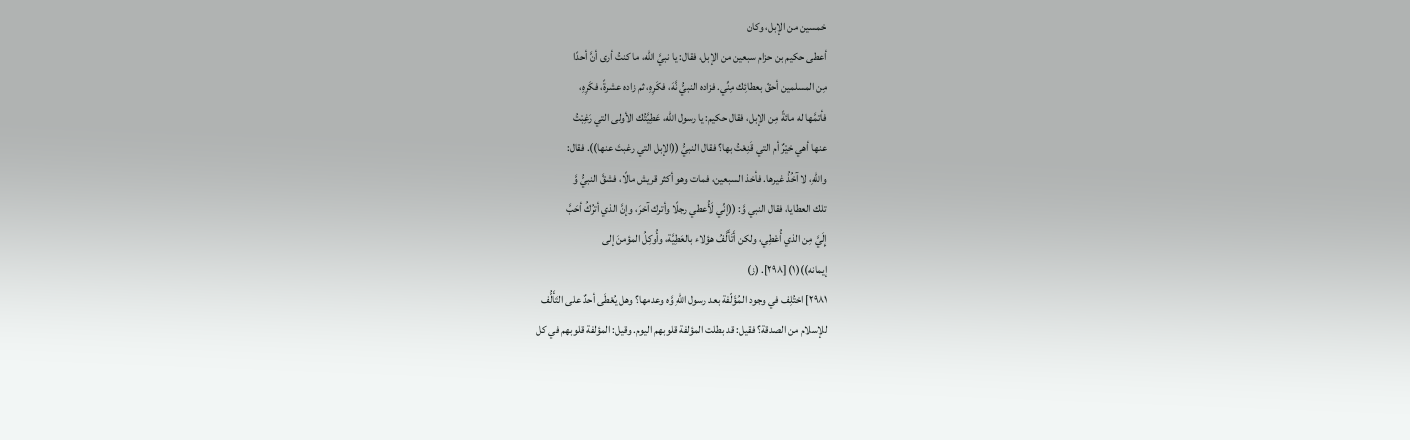خمسين من الإبل، وكان
أعطى حكيم بن حزام سبعين من الإبل، فقال: يا نبيَّ الله، ما كنتُ أرى أنَّ أحدًا
مِن المسلمين أحقّ بعطائِك مِنِّي. فزاده النبيُّ نَّهَ، فكَرِهِ، ثم زاده عشرةً، فكَرِهِ،
فأتمَّها له مائةً مِن الإبل، فقال حكيم: يا رسول الله، عَطِيَّتُك الأولى التي رَغِبْتُ
عنها أهي خيْرٌ أم التي قَنِعْتُ بها؟ فقال النبيُّ ((الإبل التي رغبتَ عنها)). فقال:
واللهِ، لا آخُذُ غيرها. فأخذ السبعين، فمات وهو أكثر قريش مالًا، فشقَّ النبيُّ وَّ
تلك العطايا، فقال النبي وَّ: ((إنِّي لَأُعطي رجلًا وأترك آخرَ، وإنَّ الذي أترُكُ أحَبَّ
إِلَيَّ مِن الذي أُعْطِي، ولكن أَتَأَلَّفُ هؤلاء بالعَطِيَّة، وأُوكِلُ المؤمنَ إلى
إيمانه))(١) [٢٩٨]. (ز)
٢٩٨١] اختُلِف في وجود المُؤَلّفة بعد رسول اللهِ وَّه وعدمها؟ وهل يُعْطَى أحدٌ على التَأَلُّف
للإسلام من الصدقة؟ فقيل: قد بطلت المؤلفة قلوبهم اليوم. وقيل: المؤلفة قلوبهم في كل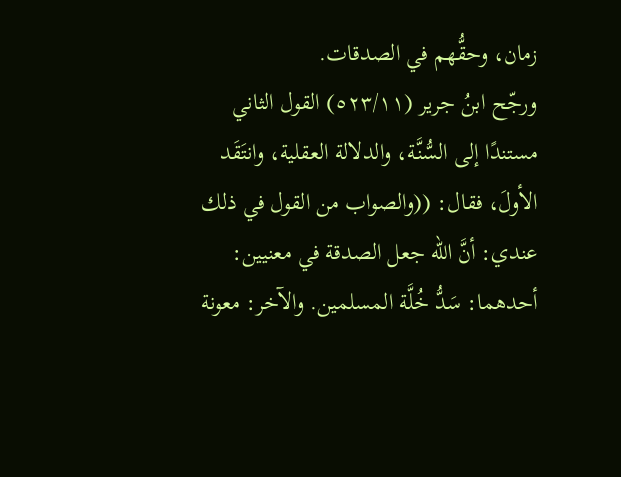زمان، وحقُّهم في الصدقات.
ورجّح ابنُ جرير (٥٢٣/١١) القول الثاني مستندًا إلى السُّنَّة، والدلالة العقلية، وانتَقَد
الأولَ، فقال: ((والصواب من القول في ذلك عندي: أنَّ الله جعل الصدقة في معنيين:
أحدهما: سَدُّ خُلَّة المسلمين. والآخر: معونة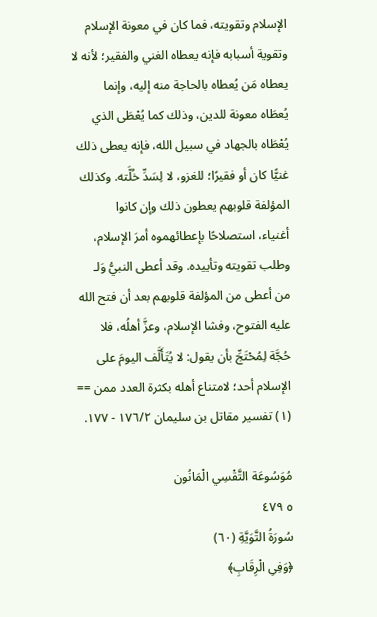الإسلام وتقويته، فما كان في معونة الإسلام
وتقوية أسبابه فإنه يعطاه الغني والفقير؛ لأنه لا يعطاه مَن يُعطاه بالحاجة منه إليه، وإنما
يُعطَاه معونة للدين، وذلك كما يُعْطَى الذي يُعْطَاه بالجهاد في سبيل الله، فإنه يعطى ذلك
غنيًّا كان أو فقيرًا؛ للغزو، لا لِسَدِّ خُلَّته. وكذلك المؤلفة قلوبهم يعطون ذلك وإن كانوا
أغنياء، استصلاحًا بإعطائهموه أمرَ الإسلام، وطلب تقويته وتأييده. وقد أعطى النبيُّ وَلـ
من أعطى من المؤلفة قلوبهم بعد أن فتح الله عليه الفتوح، وفشا الإسلام، وعزَّ أهلُه، فلا
حُجَّة لِمُحْتَجِّ بأن يقول: لا يُتَأَلَّف اليومَ على الإسلام أحد؛ لامتناع أهله بكثرة العدد ممن ==
(١) تفسير مقاتل بن سليمان ١٧٦/٢ - ١٧٧.

مُوَسُوعَة التَّقْسِي الْمَانُون
٥ ٤٧٩
سُورَةُ التَّوَيَّةِ (٦٠)
﴿وَفِىِ الْرِقَابِ﴾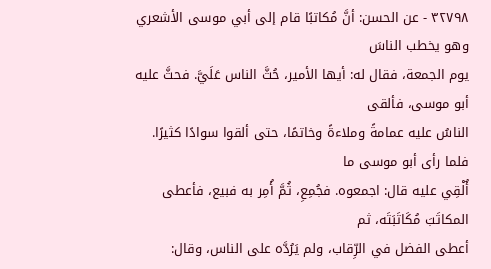٣٢٧٩٨ - عن الحسن: أنَّ مُكاتبًا قام إلى أبي موسى الأشعري وهو يخطب الناسَ
يوم الجمعة، فقال له: أيها الأمير، حُثَّ الناس عَلَيَّ. فحثَّ عليه أبو موسى، فألقى
الناسُ عليه عمامةً وملاءةً وخاتمًا، حتى ألقوا سوادًا كثيرًا. فلما رأى أبو موسى ما
أُلْقِي عليه قال: اجمعوه. فجُمِعِ، ثُمَّ أُمِر به فبيع، فأعطى المكاتَبَ مُكَاتَبَتَه، ثم
أعطى الفضل في الرِّقاب، ولم يَرُدَّه على الناس، وقال: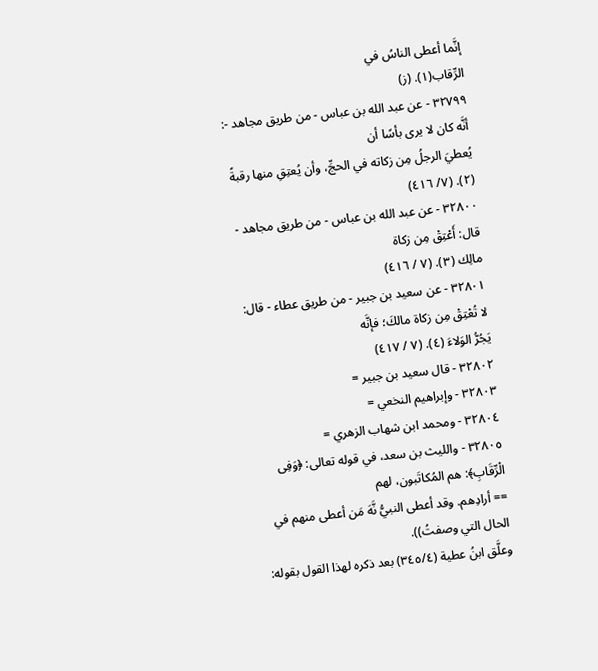إنَّما أعطى الناسُ في
الرِّقاب(١). (ز)
٣٢٧٩٩ - عن عبد الله بن عباس - من طريق مجاهد -: أنَّه كان لا يرى بأسًا أن
يُعطيَ الرجلُ مِن زكاته في الحجِّ، وأن يُعتِقِ منها رقبةً (٢). (٧/ ٤١٦)
٣٢٨٠٠ - عن عبد الله بن عباس - من طريق مجاهد - قال: أَعْتِقْ مِن زكاة
مالِك (٣). (٧ / ٤١٦)
٣٢٨٠١ - عن سعيد بن جبير - من طريق عطاء - قال: لا تُعْتِقْ مِن زكاة مالكَ؛ فإنَّه
يَجُرُّ الوَلاءَ (٤). (٧ / ٤١٧)
٣٢٨٠٢ - قال سعيد بن جبير =
٣٢٨٠٣ - وإبراهيم النخعي =
٣٢٨٠٤ - ومحمد ابن شهاب الزهري =
٣٢٨٠٥ - والليث بن سعد، في قوله تعالى: ﴿وَفِى الْرِّقَابِ﴾: هم المُكاتَبون، لهم
== أرادِهم. وقد أعطى النبيُّ نَّهَ مَن أعطى منهم في الحال التي وصفتُ)).
وعلَّق ابنُ عطية (٣٤٥/٤) بعد ذكره لهذا القول بقوله: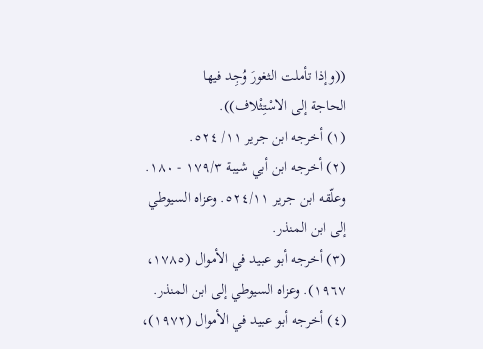((وإذا تأملت الثغورَ وُجِد فيها
الحاجة إلى الاسْتِثْلاف)).
(١) أخرجه ابن جرير ١١/ ٥٢٤.
(٢) أخرجه ابن أبي شيبة ١٧٩/٣ - ١٨٠. وعلّقه ابن جرير ٥٢٤/١١. وعزاه السيوطي إلى ابن المنذر.
(٣) أخرجه أبو عبيد في الأموال (١٧٨٥، ١٩٦٧). وعزاه السيوطي إلى ابن المنذر.
(٤) أخرجه أبو عبيد في الأموال (١٩٧٢)،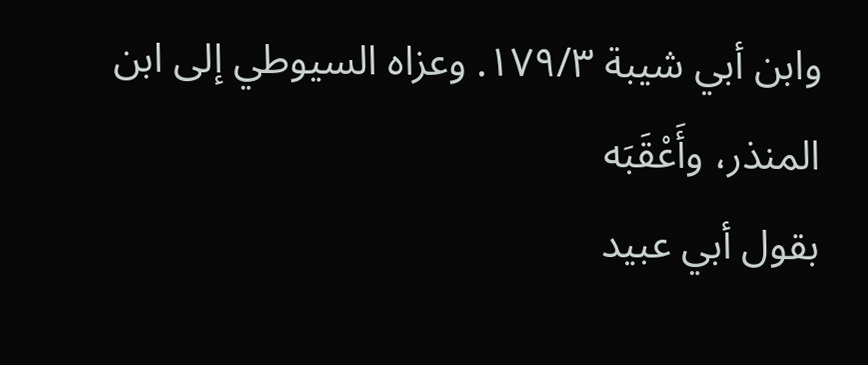وابن أبي شيبة ١٧٩/٣. وعزاه السيوطي إلى ابن المنذر، وأَعْقَبَه
بقول أبي عبيد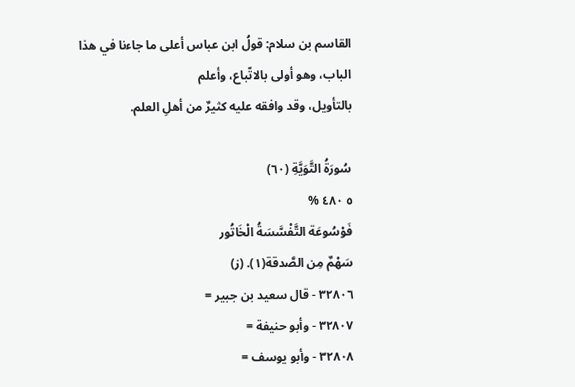القاسم بن سلام: قولُ ابن عباس أعلى ما جاءنا في هذا الباب، وهو أولى بالاتّباع، وأعلم
بالتأويل، وقد وافقه عليه كثيرٌ من أهلِ العلم.

سُورَةُ التَّوَيَّةِ (٦٠)
٥ ٤٨٠ %
فَوْسُوعَة التَّفْسَّسَةُ الْخَاتُور
سَهْمٌ مِن الصَّدقة(١). (ز)
٣٢٨٠٦ - قال سعيد بن جبير =
٣٢٨٠٧ - وأبو حنيفة =
٣٢٨٠٨ - وأبو يوسف =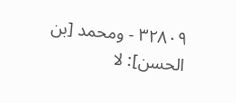٣٢٨٠٩ - ومحمد [بن الحسن]: لا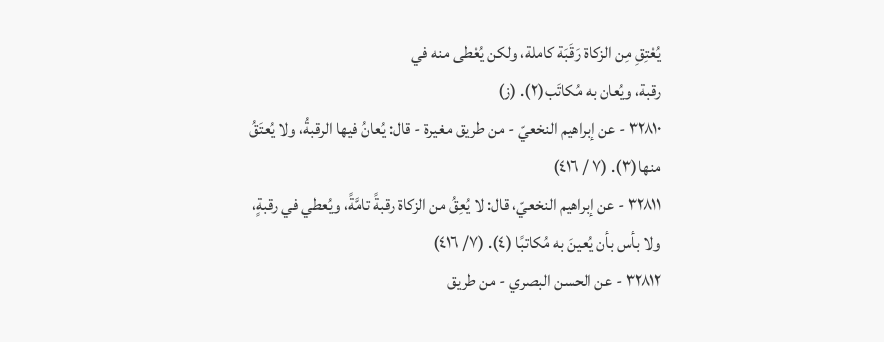يُعْتِقِ مِن الزكاة رَقَبَة كاملة، ولكن يُعْطى منه في
رقبة، ويُعان به مُكاتَب(٢). (ز)
٣٢٨١٠ - عن إبراهيم النخعيّ - من طريق مغيرة - قال: يُعانُ فيها الرقبةُ، ولا يُعتَقُ
منها(٣). (٧ / ٤١٦)
٣٢٨١١ - عن إبراهيم النخعيّ، قال: لا يُعِقُ من الزكاة رقبةً تامَّةً، ويُعطي في رقبةٍ،
ولا بأس بأن يُعينَ به مُكاتبًا (٤). (٧/ ٤١٦)
٣٢٨١٢ - عن الحسن البصري - من طريق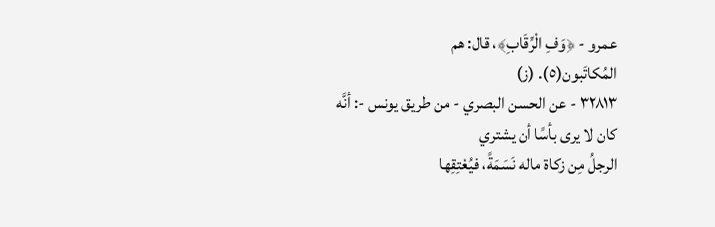عمرو - ﴿وَفِ الْرِّقَابِ﴾، قال: هم
المُكاتَبون(٥). (ز)
٣٢٨١٣ - عن الحسن البصري - من طريق يونس -: أنَّه كان لا يرى بأسًا أن يشتري
الرجلُ مِن زكاة ماله نَسَمَةً، فيُعْتِقِها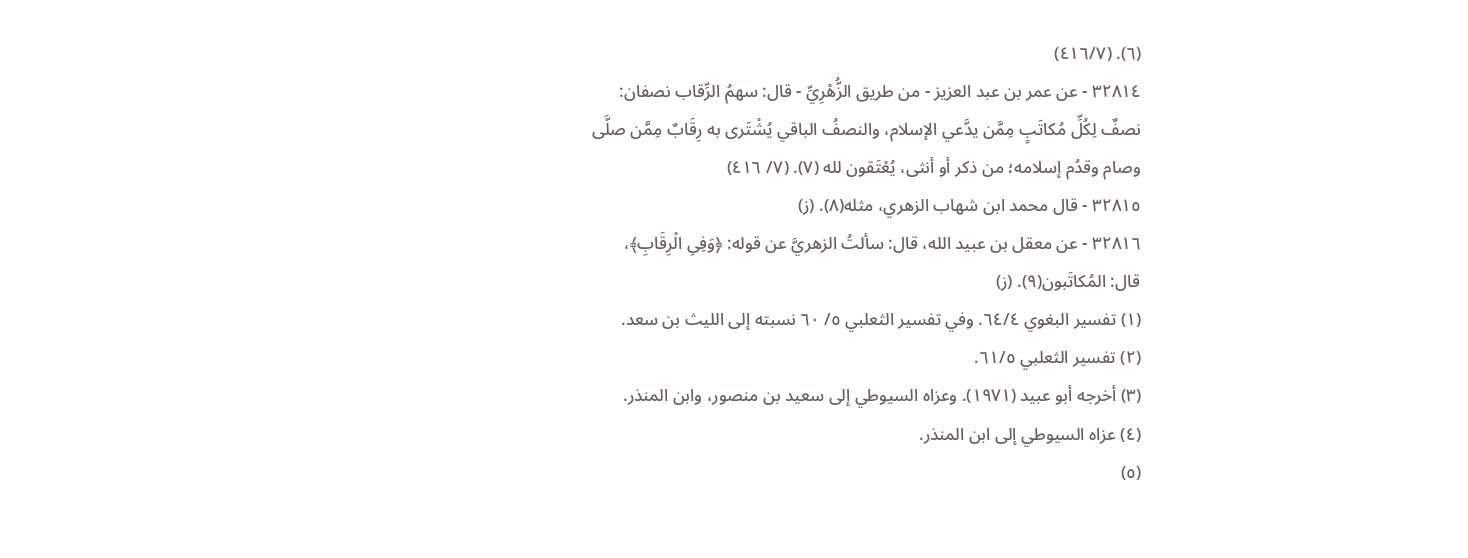(٦). (٤١٦/٧)
٣٢٨١٤ - عن عمر بن عبد العزيز - من طريق الزُّهْرِيِّ - قال: سهمُ الرِّقاب نصفان:
نصفٌ لِكُلِّ مُكاتَبٍ مِمَّن يدَّعي الإسلام، والنصفُ الباقي يُشْتَرى به رِقَابٌ مِمَّن صلَّى
وصام وقدُم إسلامه؛ من ذكر أو أنثى، يُعْتَقون لله (٧). (٧/ ٤١٦)
٣٢٨١٥ - قال محمد ابن شهاب الزهري، مثله(٨). (ز)
٣٢٨١٦ - عن معقل بن عبيد الله، قال: سألتُ الزهريَّ عن قوله: ﴿وَفِىِ الْرِقَابِ﴾،
قال: المُكاتَبون(٩). (ز)
(١) تفسير البغوي ٦٤/٤. وفي تفسير الثعلبي ٥/ ٦٠ نسبته إلى الليث بن سعد.
(٢) تفسير الثعلبي ٦١/٥.
(٣) أخرجه أبو عبيد (١٩٧١). وعزاه السيوطي إلى سعيد بن منصور، وابن المنذر.
(٤) عزاه السيوطي إلى ابن المنذر.
(٥)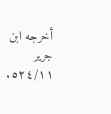أخرجه ابن جرير ٥٢٤/١١.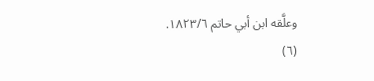وعلَّقه ابن أبي حاتم ١٨٢٣/٦.
(٦)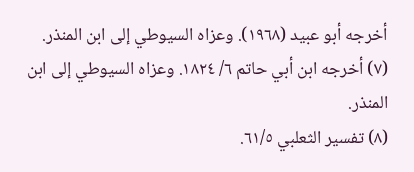أخرجه أبو عبيد (١٩٦٨). وعزاه السيوطي إلى ابن المنذر.
(٧) أخرجه ابن أبي حاتم ٦/ ١٨٢٤. وعزاه السيوطي إلى ابن المنذر.
(٨) تفسير الثعلبي ٦١/٥.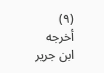(٩) أخرجه ابن جرير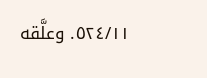٥٢٤/١١. وعلَّقه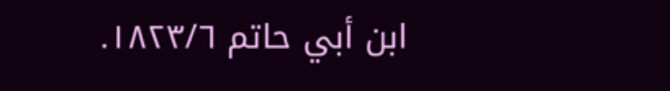ابن أبي حاتم ١٨٢٣/٦.